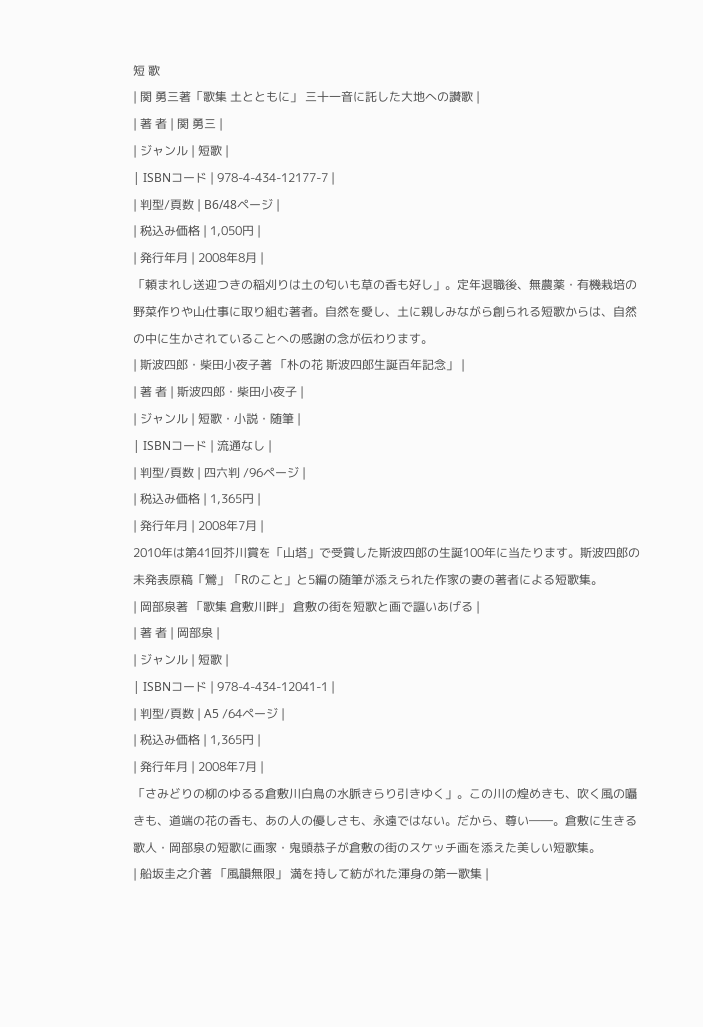短 歌
| 関 勇三著「歌集 土とともに」 三十一音に託した大地への讃歌 |
| 著 者 | 関 勇三 |
| ジャンル | 短歌 |
| ISBNコード | 978-4-434-12177-7 |
| 判型/頁数 | B6/48ページ |
| 税込み価格 | 1,050円 |
| 発行年月 | 2008年8月 |
「頼まれし送迎つきの稲刈りは土の匂いも草の香も好し」。定年退職後、無農薬・有機栽培の野菜作りや山仕事に取り組む著者。自然を愛し、土に親しみながら創られる短歌からは、自然の中に生かされていることへの感謝の念が伝わります。
| 斯波四郎・柴田小夜子著 「朴の花 斯波四郎生誕百年記念」 |
| 著 者 | 斯波四郎・柴田小夜子 |
| ジャンル | 短歌・小説・随筆 |
| ISBNコード | 流通なし |
| 判型/頁数 | 四六判 /96ページ |
| 税込み価格 | 1,365円 |
| 発行年月 | 2008年7月 |
2010年は第41回芥川賞を「山塔」で受賞した斯波四郎の生誕100年に当たります。斯波四郎の未発表原稿「鶯」「Rのこと」と5編の随筆が添えられた作家の妻の著者による短歌集。
| 岡部泉著 「歌集 倉敷川畔」 倉敷の街を短歌と画で謳いあげる |
| 著 者 | 岡部泉 |
| ジャンル | 短歌 |
| ISBNコード | 978-4-434-12041-1 |
| 判型/頁数 | A5 /64ページ |
| 税込み価格 | 1,365円 |
| 発行年月 | 2008年7月 |
「さみどりの柳のゆるる倉敷川白鳥の水脈きらり引きゆく」。この川の煌めきも、吹く風の囁きも、道端の花の香も、あの人の優しさも、永遠ではない。だから、尊い――。倉敷に生きる歌人・岡部泉の短歌に画家・鬼頭恭子が倉敷の街のスケッチ画を添えた美しい短歌集。
| 船坂圭之介著 「風韻無限」 満を持して紡がれた渾身の第一歌集 |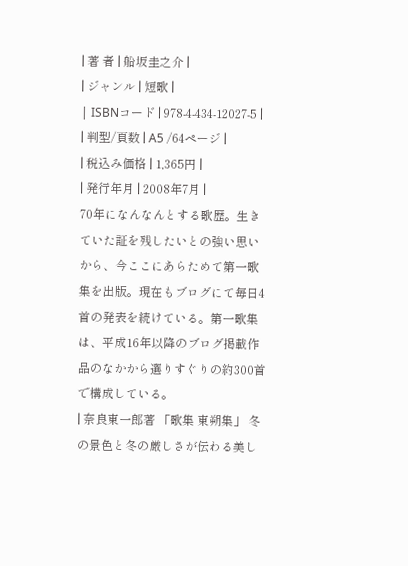| 著 者 | 船坂圭之介 |
| ジャンル | 短歌 |
| ISBNコード | 978-4-434-12027-5 |
| 判型/頁数 | A5 /64ページ |
| 税込み価格 | 1,365円 |
| 発行年月 | 2008年7月 |
70年になんなんとする歌歴。生きていた証を残したいとの強い思いから、今ここにあらためて第一歌集を出版。現在もブログにて毎日4首の発表を続けている。第一歌集は、平成16年以降のブログ掲載作品のなかから選りすぐりの約300首で構成している。
| 奈良東一郎著 「歌集 東朔集」 冬の景色と冬の厳しさが伝わる美し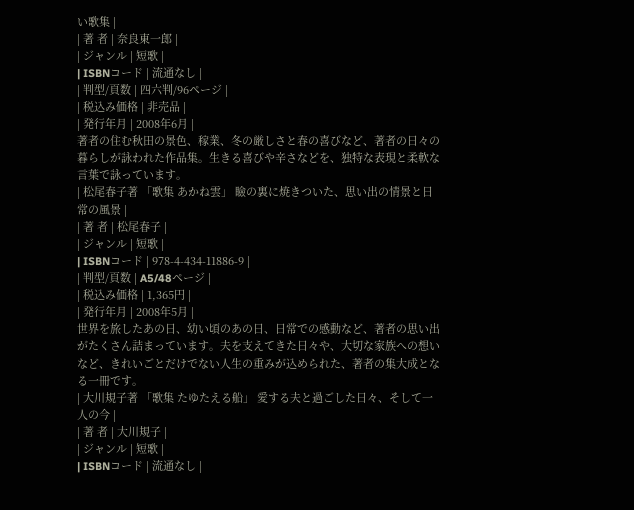い歌集 |
| 著 者 | 奈良東一郎 |
| ジャンル | 短歌 |
| ISBNコード | 流通なし |
| 判型/頁数 | 四六判/96ページ |
| 税込み価格 | 非売品 |
| 発行年月 | 2008年6月 |
著者の住む秋田の景色、稼業、冬の厳しさと春の喜びなど、著者の日々の暮らしが詠われた作品集。生きる喜びや辛さなどを、独特な表現と柔軟な言葉で詠っています。
| 松尾春子著 「歌集 あかね雲」 瞼の裏に焼きついた、思い出の情景と日常の風景 |
| 著 者 | 松尾春子 |
| ジャンル | 短歌 |
| ISBNコード | 978-4-434-11886-9 |
| 判型/頁数 | A5/48ページ |
| 税込み価格 | 1,365円 |
| 発行年月 | 2008年5月 |
世界を旅したあの日、幼い頃のあの日、日常での感動など、著者の思い出がたくさん詰まっています。夫を支えてきた日々や、大切な家族への想いなど、きれいごとだけでない人生の重みが込められた、著者の集大成となる一冊です。
| 大川規子著 「歌集 たゆたえる船」 愛する夫と過ごした日々、そして一人の今 |
| 著 者 | 大川規子 |
| ジャンル | 短歌 |
| ISBNコード | 流通なし |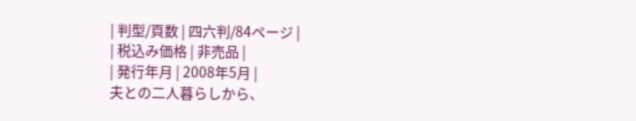| 判型/頁数 | 四六判/84ページ |
| 税込み価格 | 非売品 |
| 発行年月 | 2008年5月 |
夫との二人暮らしから、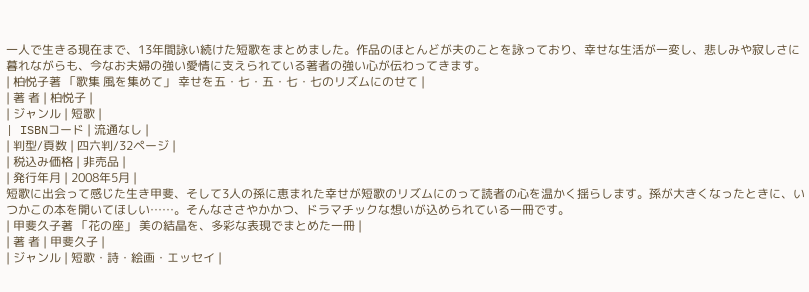一人で生きる現在まで、13年間詠い続けた短歌をまとめました。作品のほとんどが夫のことを詠っており、幸せな生活が一変し、悲しみや寂しさに暮れながらも、今なお夫婦の強い愛情に支えられている著者の強い心が伝わってきます。
| 柏悦子著 「歌集 風を集めて」 幸せを五・七・五・七・七のリズムにのせて |
| 著 者 | 柏悦子 |
| ジャンル | 短歌 |
| ISBNコード | 流通なし |
| 判型/頁数 | 四六判/32ページ |
| 税込み価格 | 非売品 |
| 発行年月 | 2008年5月 |
短歌に出会って感じた生き甲斐、そして3人の孫に恵まれた幸せが短歌のリズムにのって読者の心を温かく揺らします。孫が大きくなったときに、いつかこの本を開いてほしい……。そんなささやかかつ、ドラマチックな想いが込められている一冊です。
| 甲斐久子著 「花の座」 美の結晶を、多彩な表現でまとめた一冊 |
| 著 者 | 甲斐久子 |
| ジャンル | 短歌・詩・絵画・エッセイ |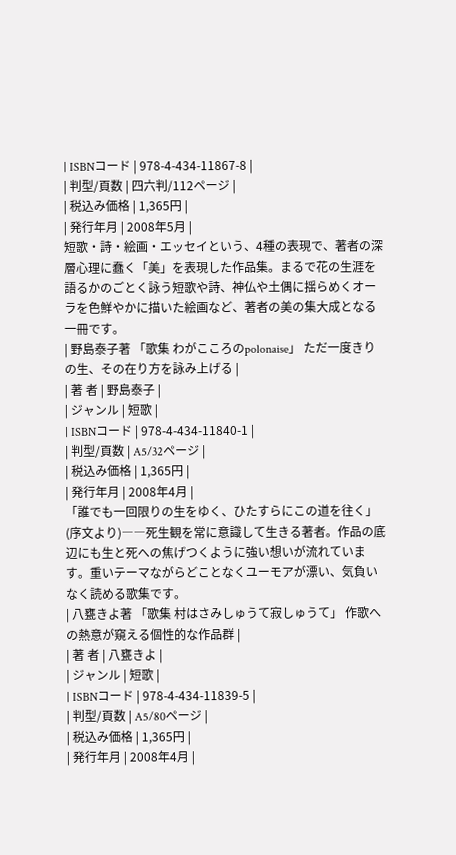| ISBNコード | 978-4-434-11867-8 |
| 判型/頁数 | 四六判/112ページ |
| 税込み価格 | 1,365円 |
| 発行年月 | 2008年5月 |
短歌・詩・絵画・エッセイという、4種の表現で、著者の深層心理に蠢く「美」を表現した作品集。まるで花の生涯を語るかのごとく詠う短歌や詩、神仏や土偶に揺らめくオーラを色鮮やかに描いた絵画など、著者の美の集大成となる一冊です。
| 野島泰子著 「歌集 わがこころのpolonaise」 ただ一度きりの生、その在り方を詠み上げる |
| 著 者 | 野島泰子 |
| ジャンル | 短歌 |
| ISBNコード | 978-4-434-11840-1 |
| 判型/頁数 | A5/32ページ |
| 税込み価格 | 1,365円 |
| 発行年月 | 2008年4月 |
「誰でも一回限りの生をゆく、ひたすらにこの道を往く」(序文より)――死生観を常に意識して生きる著者。作品の底辺にも生と死への焦げつくように強い想いが流れています。重いテーマながらどことなくユーモアが漂い、気負いなく読める歌集です。
| 八甕きよ著 「歌集 村はさみしゅうて寂しゅうて」 作歌への熱意が窺える個性的な作品群 |
| 著 者 | 八甕きよ |
| ジャンル | 短歌 |
| ISBNコード | 978-4-434-11839-5 |
| 判型/頁数 | A5/80ページ |
| 税込み価格 | 1,365円 |
| 発行年月 | 2008年4月 |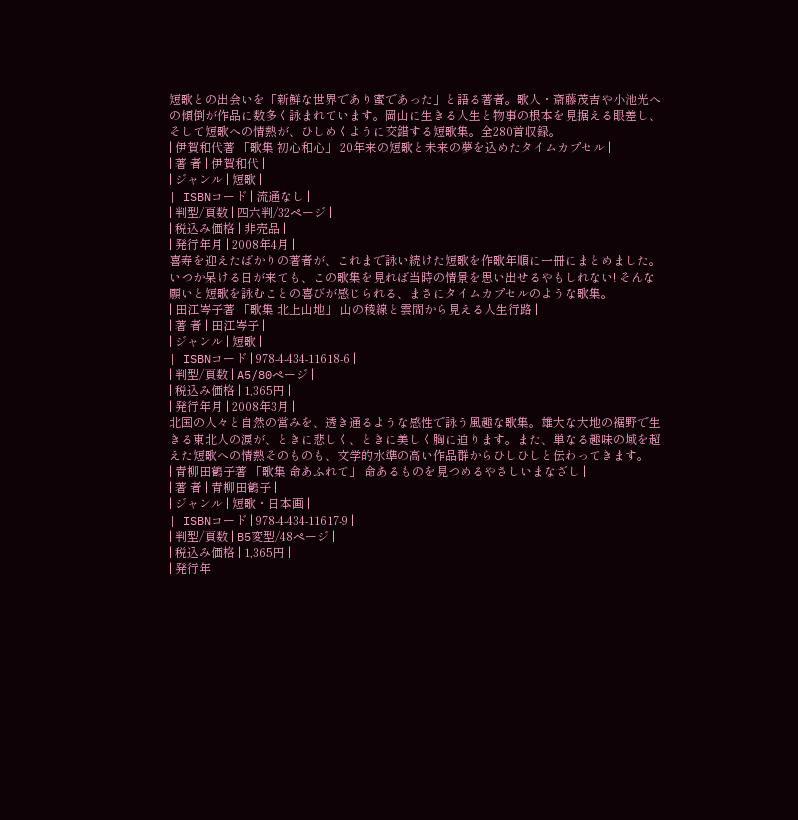短歌との出会いを「新鮮な世界であり蜜であった」と語る著者。歌人・斎藤茂吉や小池光への傾倒が作品に数多く詠まれています。岡山に生きる人生と物事の根本を見据える眼差し、そして短歌への情熱が、ひしめくように交錯する短歌集。全280首収録。
| 伊賀和代著 「歌集 初心和心」 20年来の短歌と未来の夢を込めたタイムカプセル |
| 著 者 | 伊賀和代 |
| ジャンル | 短歌 |
| ISBNコード | 流通なし |
| 判型/頁数 | 四六判/32ページ |
| 税込み価格 | 非売品 |
| 発行年月 | 2008年4月 |
喜寿を迎えたばかりの著者が、これまで詠い続けた短歌を作歌年順に一冊にまとめました。いつか呆ける日が来ても、この歌集を見れば当時の情景を思い出せるやもしれない! そんな願いと短歌を詠むことの喜びが感じられる、まさにタイムカプセルのような歌集。
| 田江岑子著 「歌集 北上山地」 山の稜線と雲間から見える人生行路 |
| 著 者 | 田江岑子 |
| ジャンル | 短歌 |
| ISBNコード | 978-4-434-11618-6 |
| 判型/頁数 | A5/80ページ |
| 税込み価格 | 1,365円 |
| 発行年月 | 2008年3月 |
北国の人々と自然の営みを、透き通るような感性で詠う風趣な歌集。雄大な大地の裾野で生きる東北人の涙が、ときに悲しく、ときに美しく胸に迫ります。また、単なる趣味の域を超えた短歌への情熱そのものも、文学的水準の高い作品群からひしひしと伝わってきます。
| 青柳田鶴子著 「歌集 命あふれて」 命あるものを見つめるやさしいまなざし |
| 著 者 | 青柳田鶴子 |
| ジャンル | 短歌・日本画 |
| ISBNコード | 978-4-434-11617-9 |
| 判型/頁数 | B5変型/48ページ |
| 税込み価格 | 1,365円 |
| 発行年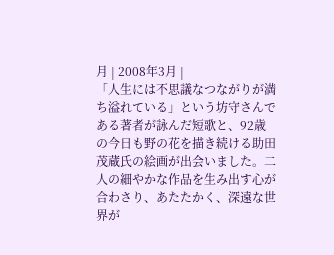月 | 2008年3月 |
「人生には不思議なつながりが満ち溢れている」という坊守さんである著者が詠んだ短歌と、92歳の今日も野の花を描き続ける助田茂蔵氏の絵画が出会いました。二人の細やかな作品を生み出す心が合わさり、あたたかく、深遠な世界が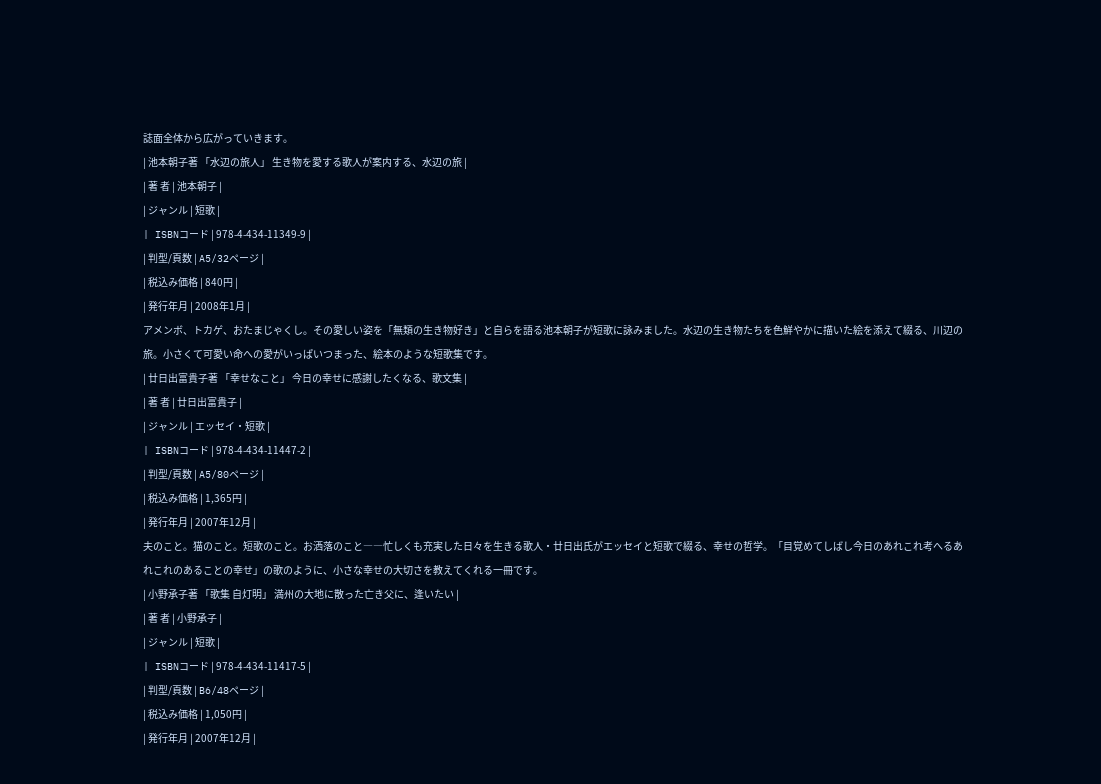誌面全体から広がっていきます。
| 池本朝子著 「水辺の旅人」 生き物を愛する歌人が案内する、水辺の旅 |
| 著 者 | 池本朝子 |
| ジャンル | 短歌 |
| ISBNコード | 978-4-434-11349-9 |
| 判型/頁数 | A5/32ページ |
| 税込み価格 | 840円 |
| 発行年月 | 2008年1月 |
アメンボ、トカゲ、おたまじゃくし。その愛しい姿を「無類の生き物好き」と自らを語る池本朝子が短歌に詠みました。水辺の生き物たちを色鮮やかに描いた絵を添えて綴る、川辺の旅。小さくて可愛い命への愛がいっぱいつまった、絵本のような短歌集です。
| 廿日出富貴子著 「幸せなこと」 今日の幸せに感謝したくなる、歌文集 |
| 著 者 | 廿日出富貴子 |
| ジャンル | エッセイ・短歌 |
| ISBNコード | 978-4-434-11447-2 |
| 判型/頁数 | A5/80ページ |
| 税込み価格 | 1,365円 |
| 発行年月 | 2007年12月 |
夫のこと。猫のこと。短歌のこと。お洒落のこと――忙しくも充実した日々を生きる歌人・廿日出氏がエッセイと短歌で綴る、幸せの哲学。「目覚めてしばし今日のあれこれ考へるあれこれのあることの幸せ」の歌のように、小さな幸せの大切さを教えてくれる一冊です。
| 小野承子著 「歌集 自灯明」 満州の大地に散った亡き父に、逢いたい |
| 著 者 | 小野承子 |
| ジャンル | 短歌 |
| ISBNコード | 978-4-434-11417-5 |
| 判型/頁数 | B6/48ページ |
| 税込み価格 | 1,050円 |
| 発行年月 | 2007年12月 |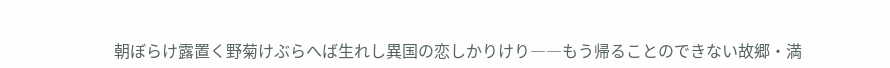朝ぼらけ露置く野菊けぶらへば生れし異国の恋しかりけり――もう帰ることのできない故郷・満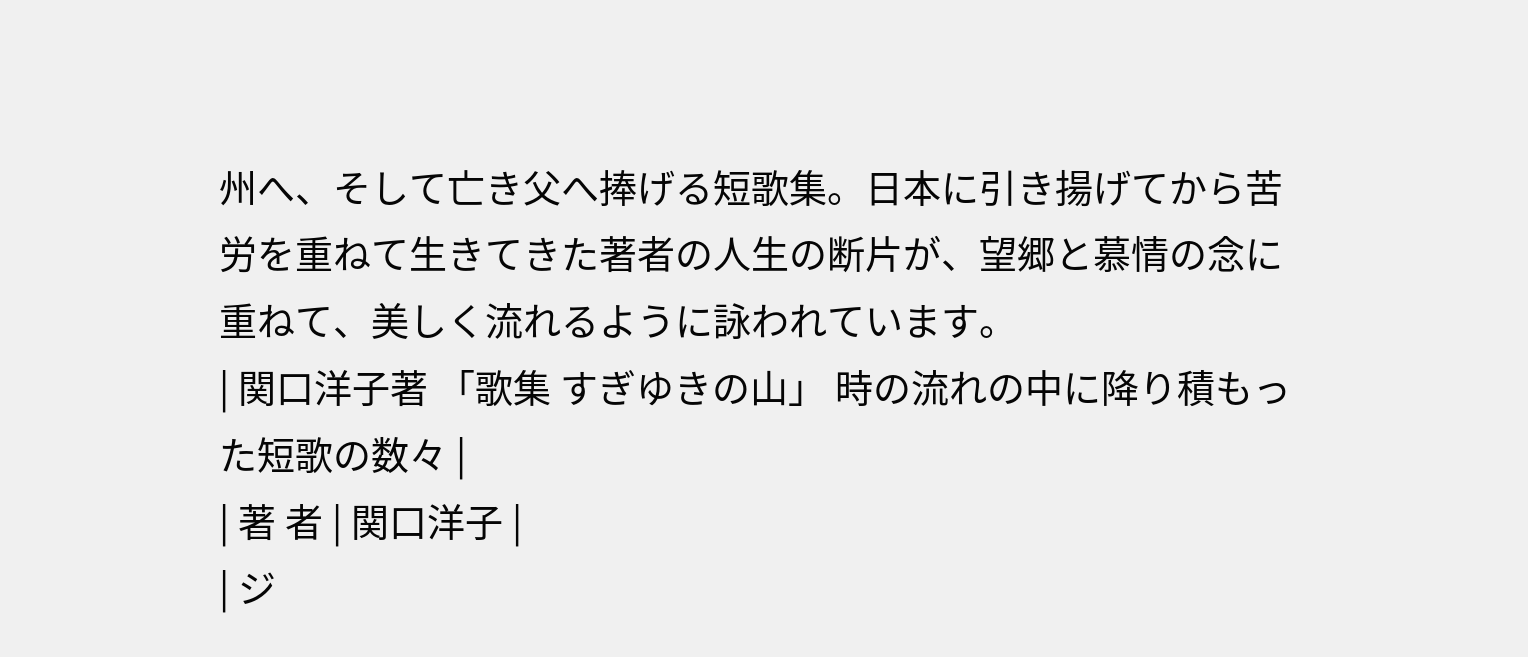州へ、そして亡き父へ捧げる短歌集。日本に引き揚げてから苦労を重ねて生きてきた著者の人生の断片が、望郷と慕情の念に重ねて、美しく流れるように詠われています。
| 関口洋子著 「歌集 すぎゆきの山」 時の流れの中に降り積もった短歌の数々 |
| 著 者 | 関口洋子 |
| ジ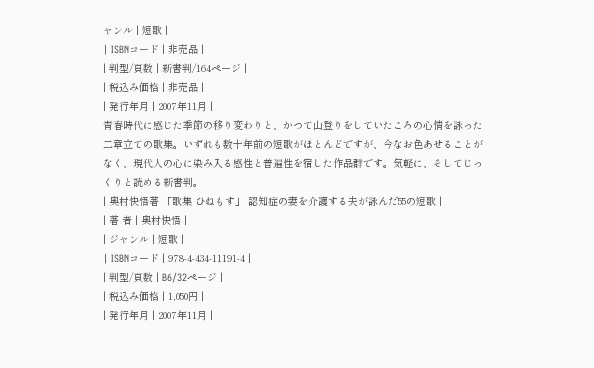ャンル | 短歌 |
| ISBNコード | 非売品 |
| 判型/頁数 | 新書判/164ページ |
| 税込み価格 | 非売品 |
| 発行年月 | 2007年11月 |
青春時代に感じた季節の移り変わりと、かつて山登りをしていたころの心情を詠った二章立ての歌集。いずれも数十年前の短歌がほとんどですが、今なお色あせることがなく、現代人の心に染み入る感性と普遍性を宿した作品群です。気軽に、そしてじっくりと読める新書判。
| 奥村快悟著 「歌集 ひねもす」 認知症の妻を介護する夫が詠んだ55の短歌 |
| 著 者 | 奥村快悟 |
| ジャンル | 短歌 |
| ISBNコード | 978-4-434-11191-4 |
| 判型/頁数 | B6/32ページ |
| 税込み価格 | 1,050円 |
| 発行年月 | 2007年11月 |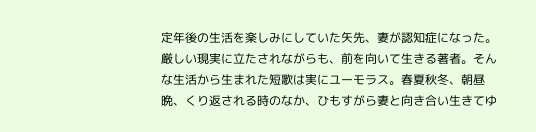定年後の生活を楽しみにしていた矢先、妻が認知症になった。厳しい現実に立たされながらも、前を向いて生きる著者。そんな生活から生まれた短歌は実にユーモラス。春夏秋冬、朝昼晩、くり返される時のなか、ひもすがら妻と向き合い生きてゆ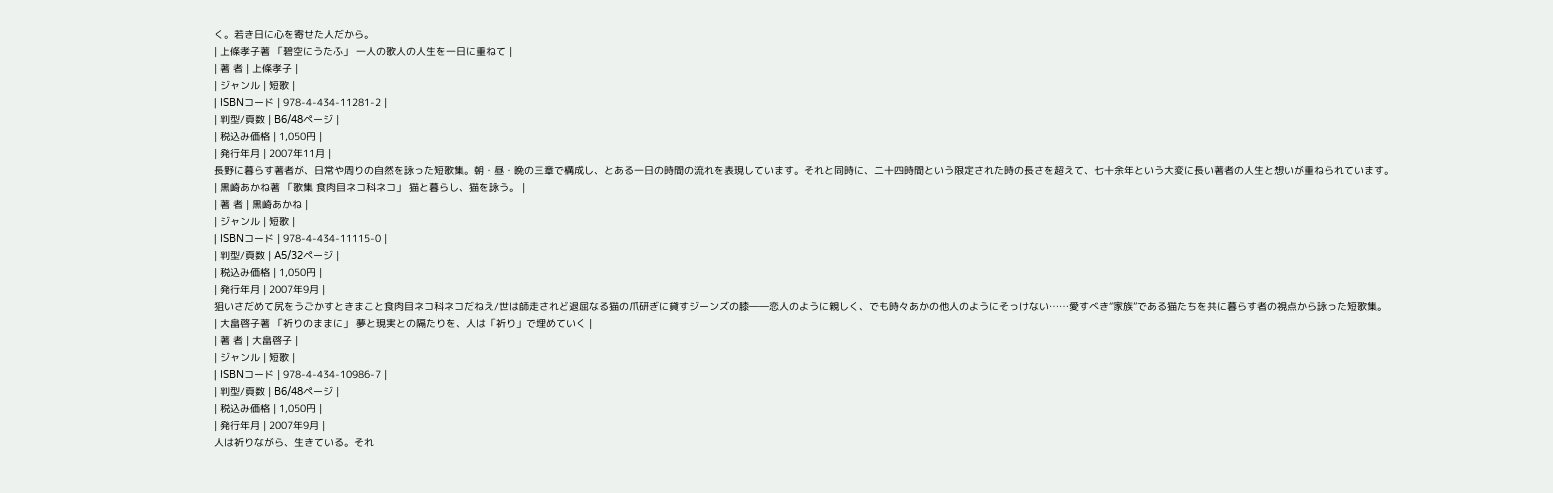く。若き日に心を寄せた人だから。
| 上條孝子著 「碧空にうたふ」 一人の歌人の人生を一日に重ねて |
| 著 者 | 上條孝子 |
| ジャンル | 短歌 |
| ISBNコード | 978-4-434-11281-2 |
| 判型/頁数 | B6/48ページ |
| 税込み価格 | 1,050円 |
| 発行年月 | 2007年11月 |
長野に暮らす著者が、日常や周りの自然を詠った短歌集。朝・昼・晩の三章で構成し、とある一日の時間の流れを表現しています。それと同時に、二十四時間という限定された時の長さを超えて、七十余年という大変に長い著者の人生と想いが重ねられています。
| 黒崎あかね著 「歌集 食肉目ネコ科ネコ」 猫と暮らし、猫を詠う。 |
| 著 者 | 黒崎あかね |
| ジャンル | 短歌 |
| ISBNコード | 978-4-434-11115-0 |
| 判型/頁数 | A5/32ページ |
| 税込み価格 | 1,050円 |
| 発行年月 | 2007年9月 |
狙いさだめて尻をうごかすときまこと食肉目ネコ科ネコだねえ/世は師走されど退屈なる猫の爪研ぎに貸すジーンズの膝――恋人のように親しく、でも時々あかの他人のようにそっけない……愛すべき“家族”である猫たちを共に暮らす者の視点から詠った短歌集。
| 大畠啓子著 「祈りのままに」 夢と現実との隔たりを、人は「祈り」で埋めていく |
| 著 者 | 大畠啓子 |
| ジャンル | 短歌 |
| ISBNコード | 978-4-434-10986-7 |
| 判型/頁数 | B6/48ページ |
| 税込み価格 | 1,050円 |
| 発行年月 | 2007年9月 |
人は祈りながら、生きている。それ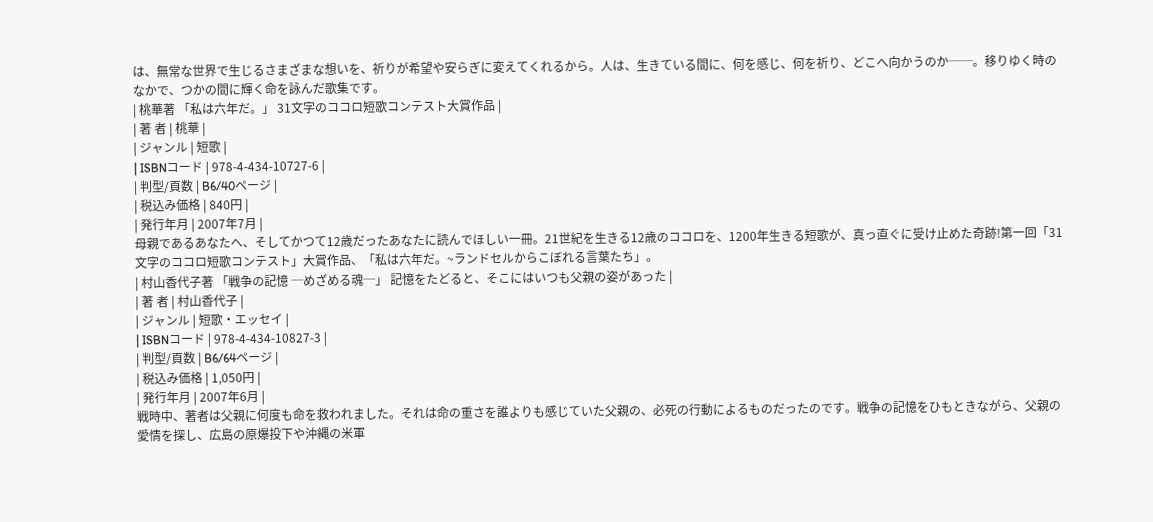は、無常な世界で生じるさまざまな想いを、祈りが希望や安らぎに変えてくれるから。人は、生きている間に、何を感じ、何を祈り、どこへ向かうのか──。移りゆく時のなかで、つかの間に輝く命を詠んだ歌集です。
| 桃華著 「私は六年だ。」 31文字のココロ短歌コンテスト大賞作品 |
| 著 者 | 桃華 |
| ジャンル | 短歌 |
| ISBNコード | 978-4-434-10727-6 |
| 判型/頁数 | B6/40ページ |
| 税込み価格 | 840円 |
| 発行年月 | 2007年7月 |
母親であるあなたへ、そしてかつて12歳だったあなたに読んでほしい一冊。21世紀を生きる12歳のココロを、1200年生きる短歌が、真っ直ぐに受け止めた奇跡!第一回「31文字のココロ短歌コンテスト」大賞作品、「私は六年だ。~ランドセルからこぼれる言葉たち」。
| 村山香代子著 「戦争の記憶 ─めざめる魂─」 記憶をたどると、そこにはいつも父親の姿があった |
| 著 者 | 村山香代子 |
| ジャンル | 短歌・エッセイ |
| ISBNコード | 978-4-434-10827-3 |
| 判型/頁数 | B6/64ページ |
| 税込み価格 | 1,050円 |
| 発行年月 | 2007年6月 |
戦時中、著者は父親に何度も命を救われました。それは命の重さを誰よりも感じていた父親の、必死の行動によるものだったのです。戦争の記憶をひもときながら、父親の愛情を探し、広島の原爆投下や沖縄の米軍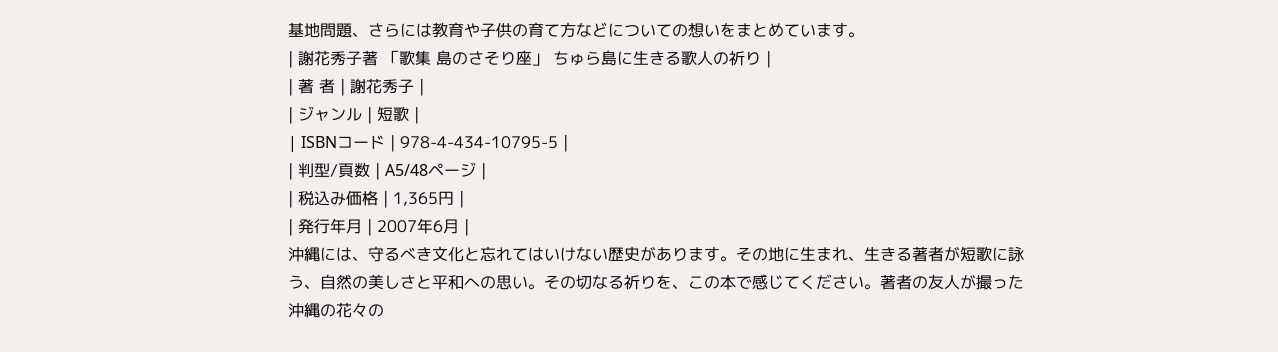基地問題、さらには教育や子供の育て方などについての想いをまとめています。
| 謝花秀子著 「歌集 島のさそり座」 ちゅら島に生きる歌人の祈り |
| 著 者 | 謝花秀子 |
| ジャンル | 短歌 |
| ISBNコード | 978-4-434-10795-5 |
| 判型/頁数 | A5/48ページ |
| 税込み価格 | 1,365円 |
| 発行年月 | 2007年6月 |
沖縄には、守るべき文化と忘れてはいけない歴史があります。その地に生まれ、生きる著者が短歌に詠う、自然の美しさと平和への思い。その切なる祈りを、この本で感じてください。著者の友人が撮った沖縄の花々の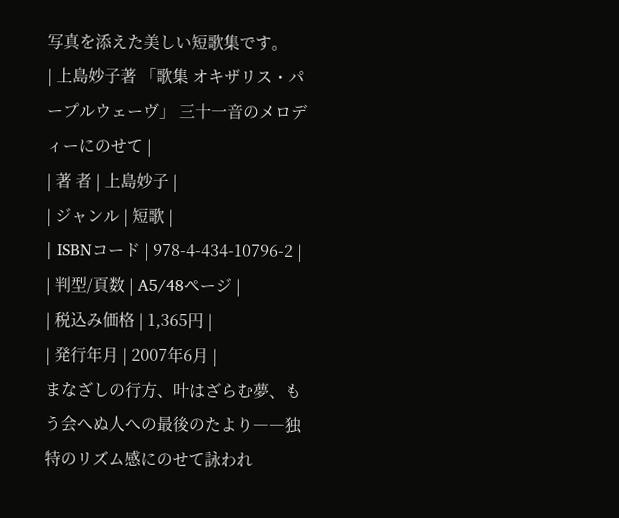写真を添えた美しい短歌集です。
| 上島妙子著 「歌集 オキザリス・パープルウェーヴ」 三十一音のメロディーにのせて |
| 著 者 | 上島妙子 |
| ジャンル | 短歌 |
| ISBNコード | 978-4-434-10796-2 |
| 判型/頁数 | A5/48ページ |
| 税込み価格 | 1,365円 |
| 発行年月 | 2007年6月 |
まなざしの行方、叶はざらむ夢、もう会へぬ人への最後のたより――独特のリズム感にのせて詠われ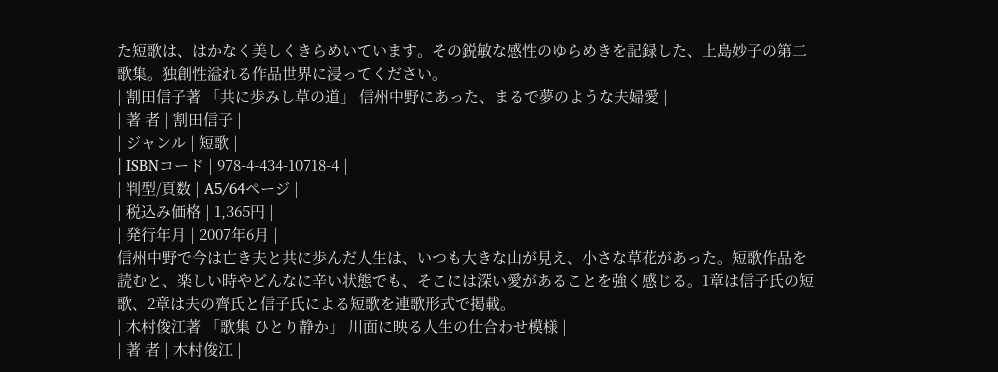た短歌は、はかなく美しくきらめいています。その鋭敏な感性のゆらめきを記録した、上島妙子の第二歌集。独創性溢れる作品世界に浸ってください。
| 割田信子著 「共に歩みし草の道」 信州中野にあった、まるで夢のような夫婦愛 |
| 著 者 | 割田信子 |
| ジャンル | 短歌 |
| ISBNコード | 978-4-434-10718-4 |
| 判型/頁数 | A5/64ページ |
| 税込み価格 | 1,365円 |
| 発行年月 | 2007年6月 |
信州中野で今は亡き夫と共に歩んだ人生は、いつも大きな山が見え、小さな草花があった。短歌作品を読むと、楽しい時やどんなに辛い状態でも、そこには深い愛があることを強く感じる。1章は信子氏の短歌、2章は夫の齊氏と信子氏による短歌を連歌形式で掲載。
| 木村俊江著 「歌集 ひとり静か」 川面に映る人生の仕合わせ模様 |
| 著 者 | 木村俊江 |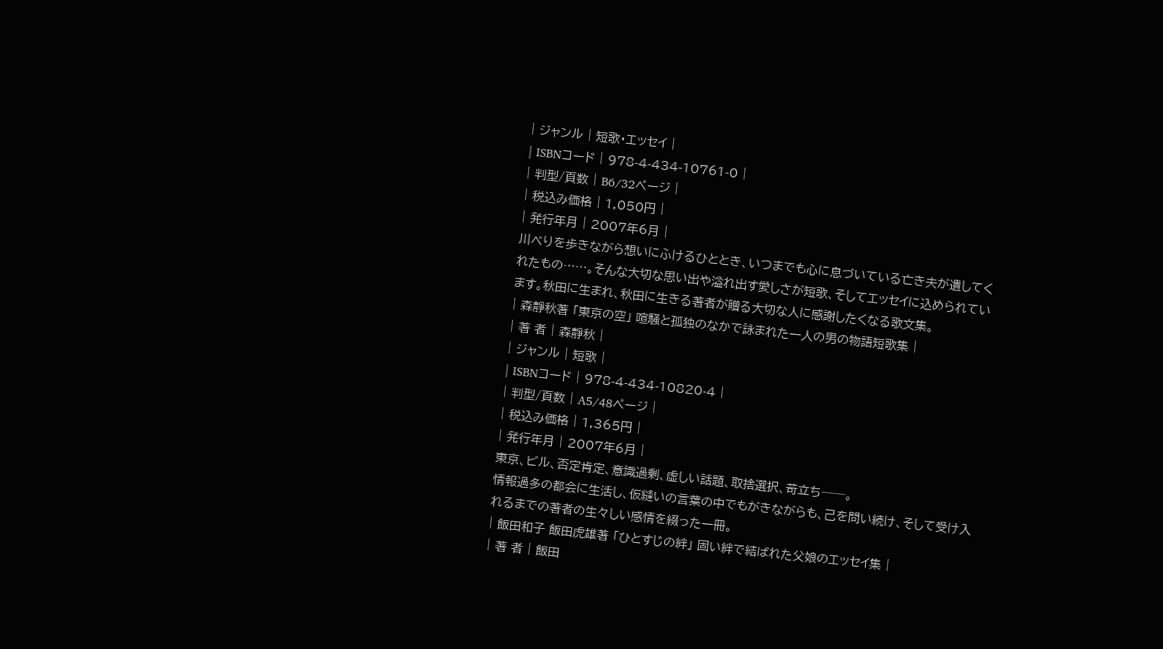| ジャンル | 短歌・エッセイ |
| ISBNコード | 978-4-434-10761-0 |
| 判型/頁数 | B6/32ページ |
| 税込み価格 | 1,050円 |
| 発行年月 | 2007年6月 |
川べりを歩きながら想いにふけるひととき、いつまでも心に息づいている亡き夫が遺してくれたもの……。そんな大切な思い出や溢れ出す愛しさが短歌、そしてエッセイに込められています。秋田に生まれ、秋田に生きる著者が贈る大切な人に感謝したくなる歌文集。
| 森靜秋著 「東京の空」 喧騒と孤独のなかで詠まれた一人の男の物語短歌集 |
| 著 者 | 森靜秋 |
| ジャンル | 短歌 |
| ISBNコード | 978-4-434-10820-4 |
| 判型/頁数 | A5/48ページ |
| 税込み価格 | 1,365円 |
| 発行年月 | 2007年6月 |
東京、ビル、否定肯定、意識過剰、虚しい話題、取捨選択、苛立ち──。
情報過多の都会に生活し、仮縫いの言葉の中でもがきながらも、己を問い続け、そして受け入れるまでの著者の生々しい感情を綴った一冊。
| 飯田和子 飯田虎雄著 「ひとすじの絆」 固い絆で結ばれた父娘のエッセイ集 |
| 著 者 | 飯田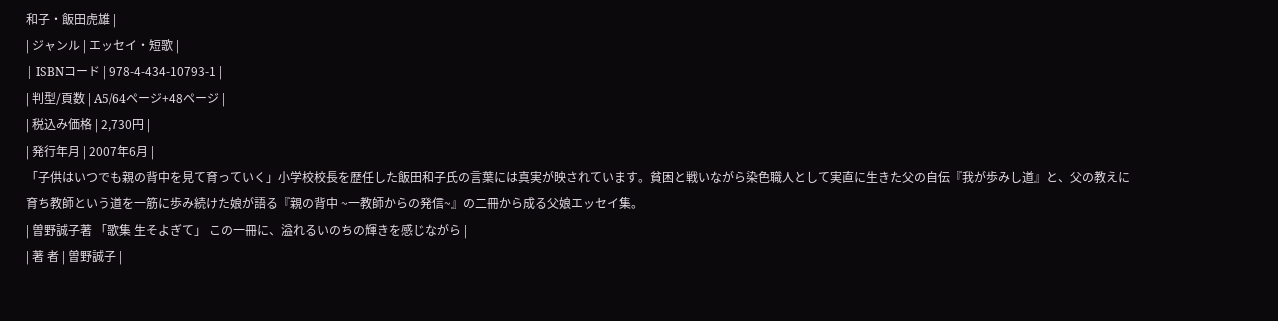和子・飯田虎雄 |
| ジャンル | エッセイ・短歌 |
| ISBNコード | 978-4-434-10793-1 |
| 判型/頁数 | A5/64ページ+48ページ |
| 税込み価格 | 2,730円 |
| 発行年月 | 2007年6月 |
「子供はいつでも親の背中を見て育っていく」小学校校長を歴任した飯田和子氏の言葉には真実が映されています。貧困と戦いながら染色職人として実直に生きた父の自伝『我が歩みし道』と、父の教えに育ち教師という道を一筋に歩み続けた娘が語る『親の背中 ~一教師からの発信~』の二冊から成る父娘エッセイ集。
| 曽野誠子著 「歌集 生そよぎて」 この一冊に、溢れるいのちの輝きを感じながら |
| 著 者 | 曽野誠子 |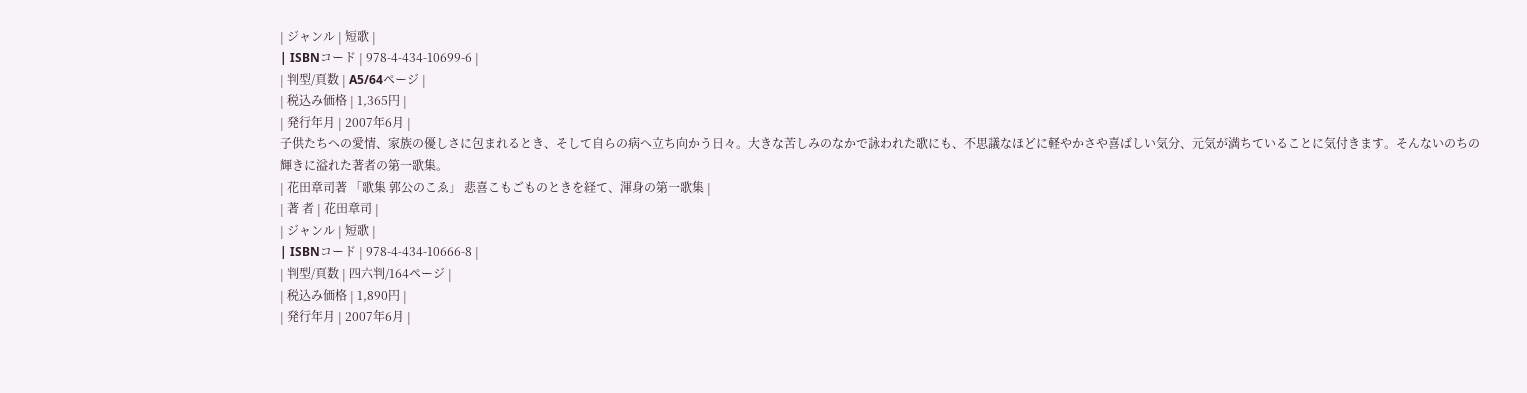| ジャンル | 短歌 |
| ISBNコード | 978-4-434-10699-6 |
| 判型/頁数 | A5/64ページ |
| 税込み価格 | 1,365円 |
| 発行年月 | 2007年6月 |
子供たちへの愛情、家族の優しさに包まれるとき、そして自らの病へ立ち向かう日々。大きな苦しみのなかで詠われた歌にも、不思議なほどに軽やかさや喜ばしい気分、元気が満ちていることに気付きます。そんないのちの輝きに溢れた著者の第一歌集。
| 花田章司著 「歌集 郭公のこゑ」 悲喜こもごものときを経て、渾身の第一歌集 |
| 著 者 | 花田章司 |
| ジャンル | 短歌 |
| ISBNコード | 978-4-434-10666-8 |
| 判型/頁数 | 四六判/164ページ |
| 税込み価格 | 1,890円 |
| 発行年月 | 2007年6月 |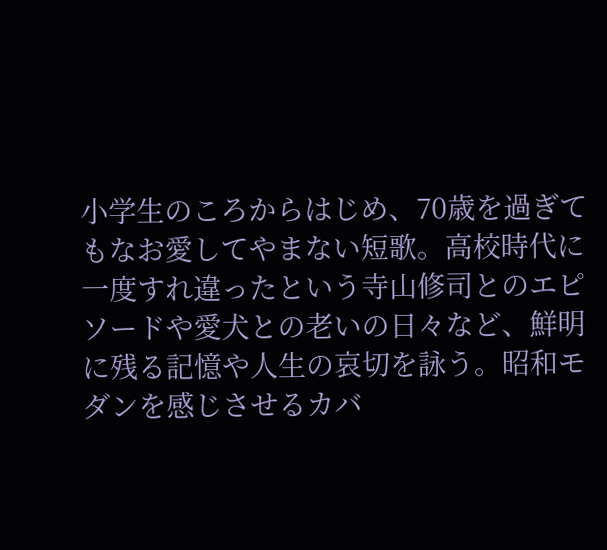小学生のころからはじめ、70歳を過ぎてもなお愛してやまない短歌。高校時代に一度すれ違ったという寺山修司とのエピソードや愛犬との老いの日々など、鮮明に残る記憶や人生の哀切を詠う。昭和モダンを感じさせるカバ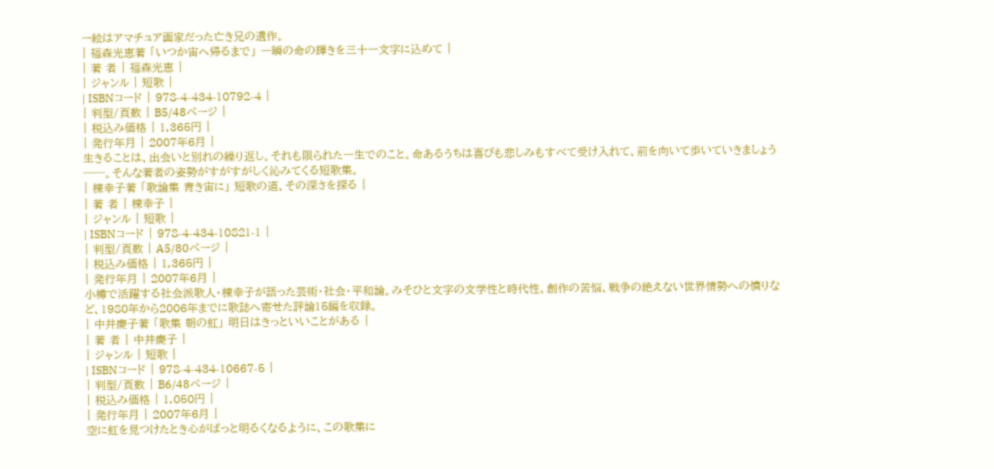ー絵はアマチュア画家だった亡き兄の遺作。
| 福森光恵著 「いつか宙へ帰るまで」 一瞬の命の輝きを三十一文字に込めて |
| 著 者 | 福森光恵 |
| ジャンル | 短歌 |
| ISBNコード | 978-4-434-10792-4 |
| 判型/頁数 | B5/48ページ |
| 税込み価格 | 1,365円 |
| 発行年月 | 2007年6月 |
生きることは、出会いと別れの繰り返し。それも限られた一生でのこと。命あるうちは喜びも悲しみもすべて受け入れて、前を向いて歩いていきましょう──。そんな著者の姿勢がすがすがしく沁みてくる短歌集。
| 棟幸子著 「歌論集 青き宙に」 短歌の道、その深さを探る |
| 著 者 | 棟幸子 |
| ジャンル | 短歌 |
| ISBNコード | 978-4-434-10821-1 |
| 判型/頁数 | A5/80ページ |
| 税込み価格 | 1,365円 |
| 発行年月 | 2007年6月 |
小樽で活躍する社会派歌人・棟幸子が語った芸術・社会・平和論。みそひと文字の文学性と時代性、創作の苦悩、戦争の絶えない世界情勢への憤りなど、1980年から2006年までに歌誌へ寄せた評論15編を収録。
| 中井慶子著 「歌集 朝の虹」 明日はきっといいことがある |
| 著 者 | 中井慶子 |
| ジャンル | 短歌 |
| ISBNコード | 978-4-434-10667-5 |
| 判型/頁数 | B6/48ページ |
| 税込み価格 | 1,050円 |
| 発行年月 | 2007年6月 |
空に虹を見つけたとき心がぱっと明るくなるように、この歌集に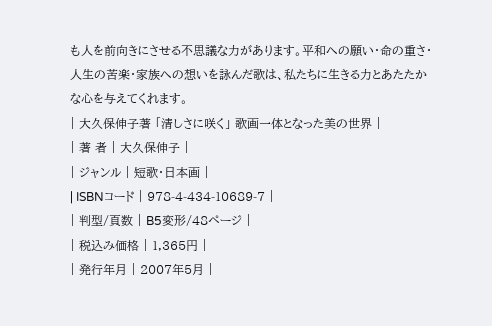も人を前向きにさせる不思議な力があります。平和への願い・命の重さ・人生の苦楽・家族への想いを詠んだ歌は、私たちに生きる力とあたたかな心を与えてくれます。
| 大久保伸子著 「清しさに咲く」 歌画一体となった美の世界 |
| 著 者 | 大久保伸子 |
| ジャンル | 短歌・日本画 |
| ISBNコード | 978-4-434-10689-7 |
| 判型/頁数 | B5変形/48ページ |
| 税込み価格 | 1,365円 |
| 発行年月 | 2007年5月 |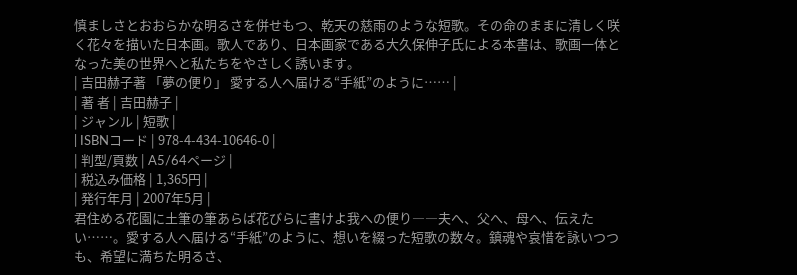慎ましさとおおらかな明るさを併せもつ、乾天の慈雨のような短歌。その命のままに清しく咲く花々を描いた日本画。歌人であり、日本画家である大久保伸子氏による本書は、歌画一体となった美の世界へと私たちをやさしく誘います。
| 吉田赫子著 「夢の便り」 愛する人へ届ける“手紙”のように…… |
| 著 者 | 吉田赫子 |
| ジャンル | 短歌 |
| ISBNコード | 978-4-434-10646-0 |
| 判型/頁数 | A5/64ページ |
| 税込み価格 | 1,365円 |
| 発行年月 | 2007年5月 |
君住める花園に土筆の筆あらば花びらに書けよ我への便り――夫へ、父へ、母へ、伝えたい……。愛する人へ届ける“手紙”のように、想いを綴った短歌の数々。鎮魂や哀惜を詠いつつも、希望に満ちた明るさ、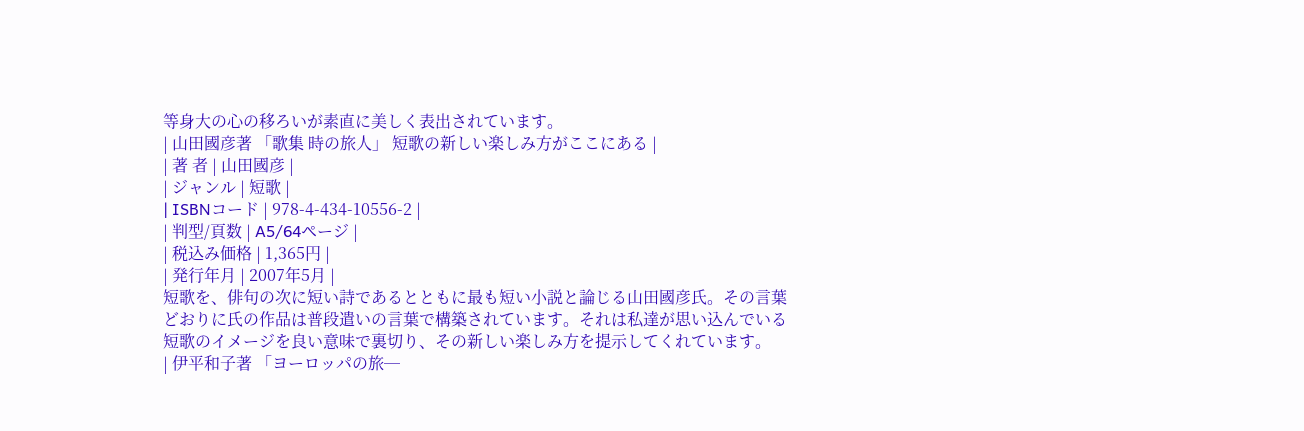等身大の心の移ろいが素直に美しく表出されています。
| 山田國彦著 「歌集 時の旅人」 短歌の新しい楽しみ方がここにある |
| 著 者 | 山田國彦 |
| ジャンル | 短歌 |
| ISBNコード | 978-4-434-10556-2 |
| 判型/頁数 | A5/64ページ |
| 税込み価格 | 1,365円 |
| 発行年月 | 2007年5月 |
短歌を、俳句の次に短い詩であるとともに最も短い小説と論じる山田國彦氏。その言葉どおりに氏の作品は普段遣いの言葉で構築されています。それは私達が思い込んでいる短歌のイメージを良い意味で裏切り、その新しい楽しみ方を提示してくれています。
| 伊平和子著 「ヨーロッパの旅─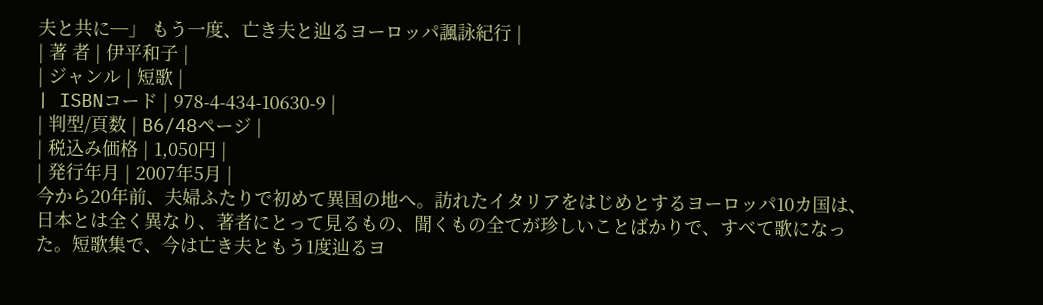夫と共に─」 もう一度、亡き夫と辿るヨーロッパ諷詠紀行 |
| 著 者 | 伊平和子 |
| ジャンル | 短歌 |
| ISBNコード | 978-4-434-10630-9 |
| 判型/頁数 | B6/48ページ |
| 税込み価格 | 1,050円 |
| 発行年月 | 2007年5月 |
今から20年前、夫婦ふたりで初めて異国の地へ。訪れたイタリアをはじめとするヨーロッパ10カ国は、日本とは全く異なり、著者にとって見るもの、聞くもの全てが珍しいことばかりで、すべて歌になった。短歌集で、今は亡き夫ともう1度辿るヨ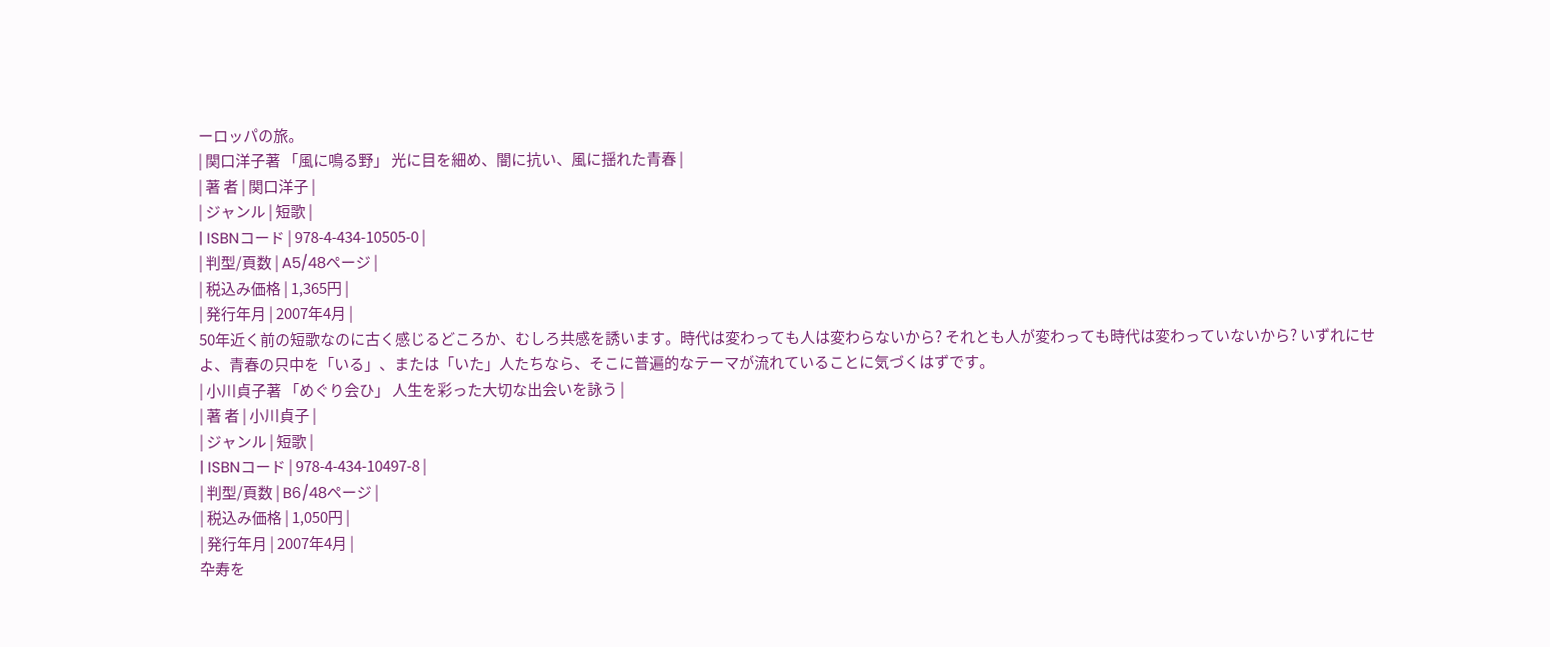ーロッパの旅。
| 関口洋子著 「風に鳴る野」 光に目を細め、闇に抗い、風に揺れた青春 |
| 著 者 | 関口洋子 |
| ジャンル | 短歌 |
| ISBNコード | 978-4-434-10505-0 |
| 判型/頁数 | A5/48ページ |
| 税込み価格 | 1,365円 |
| 発行年月 | 2007年4月 |
50年近く前の短歌なのに古く感じるどころか、むしろ共感を誘います。時代は変わっても人は変わらないから? それとも人が変わっても時代は変わっていないから? いずれにせよ、青春の只中を「いる」、または「いた」人たちなら、そこに普遍的なテーマが流れていることに気づくはずです。
| 小川貞子著 「めぐり会ひ」 人生を彩った大切な出会いを詠う |
| 著 者 | 小川貞子 |
| ジャンル | 短歌 |
| ISBNコード | 978-4-434-10497-8 |
| 判型/頁数 | B6/48ページ |
| 税込み価格 | 1,050円 |
| 発行年月 | 2007年4月 |
卆寿を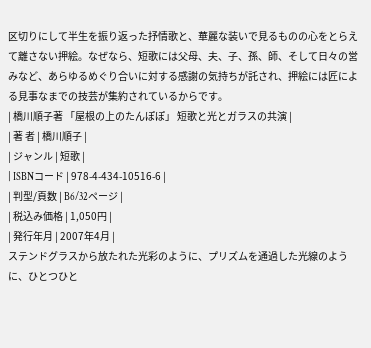区切りにして半生を振り返った抒情歌と、華麗な装いで見るものの心をとらえて離さない押絵。なぜなら、短歌には父母、夫、子、孫、師、そして日々の営みなど、あらゆるめぐり合いに対する感謝の気持ちが託され、押絵には匠による見事なまでの技芸が集約されているからです。
| 橋川順子著 「屋根の上のたんぽぽ」 短歌と光とガラスの共演 |
| 著 者 | 橋川順子 |
| ジャンル | 短歌 |
| ISBNコード | 978-4-434-10516-6 |
| 判型/頁数 | B6/32ページ |
| 税込み価格 | 1,050円 |
| 発行年月 | 2007年4月 |
ステンドグラスから放たれた光彩のように、プリズムを通過した光線のように、ひとつひと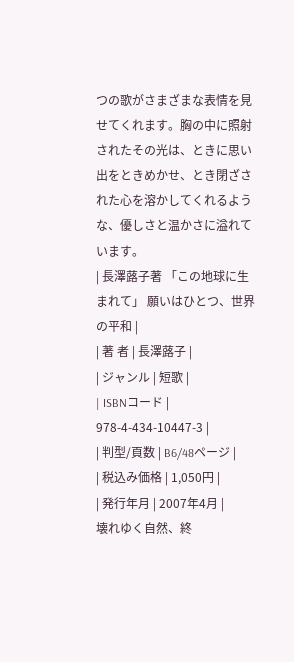つの歌がさまざまな表情を見せてくれます。胸の中に照射されたその光は、ときに思い出をときめかせ、とき閉ざされた心を溶かしてくれるような、優しさと温かさに溢れています。
| 長澤蕗子著 「この地球に生まれて」 願いはひとつ、世界の平和 |
| 著 者 | 長澤蕗子 |
| ジャンル | 短歌 |
| ISBNコード | 978-4-434-10447-3 |
| 判型/頁数 | B6/48ページ |
| 税込み価格 | 1,050円 |
| 発行年月 | 2007年4月 |
壊れゆく自然、終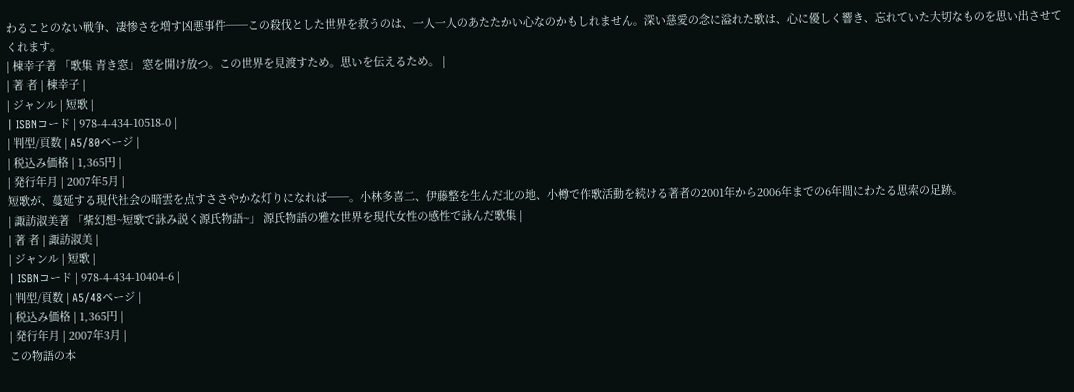わることのない戦争、凄惨さを増す凶悪事件──この殺伐とした世界を救うのは、一人一人のあたたかい心なのかもしれません。深い慈愛の念に溢れた歌は、心に優しく響き、忘れていた大切なものを思い出させてくれます。
| 棟幸子著 「歌集 青き窓」 窓を開け放つ。この世界を見渡すため。思いを伝えるため。 |
| 著 者 | 棟幸子 |
| ジャンル | 短歌 |
| ISBNコード | 978-4-434-10518-0 |
| 判型/頁数 | A5/80ページ |
| 税込み価格 | 1,365円 |
| 発行年月 | 2007年5月 |
短歌が、蔓延する現代社会の暗雲を点すささやかな灯りになれば──。小林多喜二、伊藤整を生んだ北の地、小樽で作歌活動を続ける著者の2001年から2006年までの6年間にわたる思索の足跡。
| 諏訪淑美著 「紫幻想~短歌で詠み説く源氏物語~」 源氏物語の雅な世界を現代女性の感性で詠んだ歌集 |
| 著 者 | 諏訪淑美 |
| ジャンル | 短歌 |
| ISBNコード | 978-4-434-10404-6 |
| 判型/頁数 | A5/48ページ |
| 税込み価格 | 1,365円 |
| 発行年月 | 2007年3月 |
この物語の本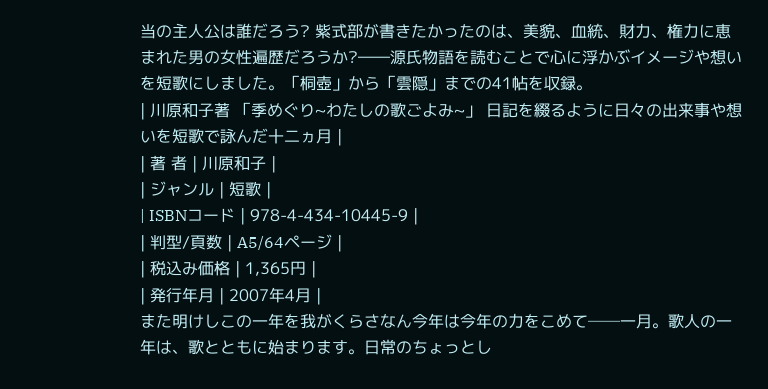当の主人公は誰だろう? 紫式部が書きたかったのは、美貌、血統、財力、権力に恵まれた男の女性遍歴だろうか?――源氏物語を読むことで心に浮かぶイメージや想いを短歌にしました。「桐壺」から「雲隠」までの41帖を収録。
| 川原和子著 「季めぐり~わたしの歌ごよみ~」 日記を綴るように日々の出来事や想いを短歌で詠んだ十二ヵ月 |
| 著 者 | 川原和子 |
| ジャンル | 短歌 |
| ISBNコード | 978-4-434-10445-9 |
| 判型/頁数 | A5/64ページ |
| 税込み価格 | 1,365円 |
| 発行年月 | 2007年4月 |
また明けしこの一年を我がくらさなん今年は今年の力をこめて──一月。歌人の一年は、歌とともに始まります。日常のちょっとし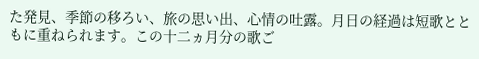た発見、季節の移ろい、旅の思い出、心情の吐露。月日の経過は短歌とともに重ねられます。この十二ヵ月分の歌ご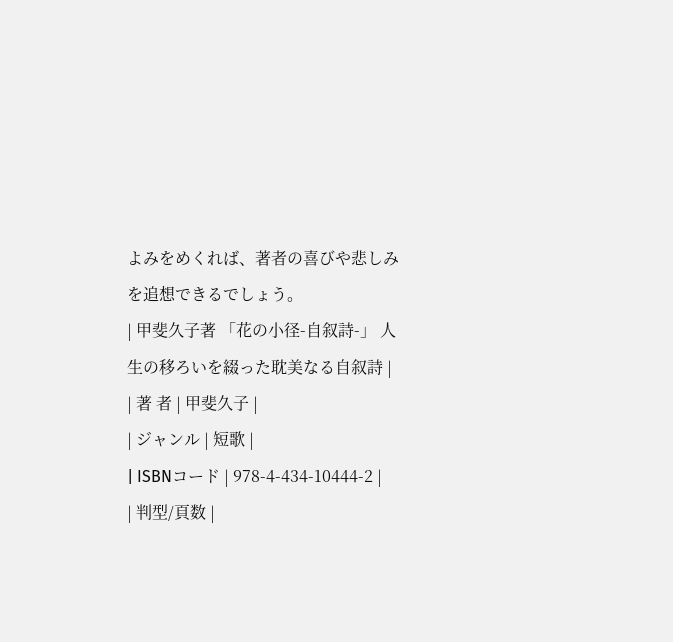よみをめくれば、著者の喜びや悲しみを追想できるでしょう。
| 甲斐久子著 「花の小径-自叙詩-」 人生の移ろいを綴った耽美なる自叙詩 |
| 著 者 | 甲斐久子 |
| ジャンル | 短歌 |
| ISBNコード | 978-4-434-10444-2 |
| 判型/頁数 |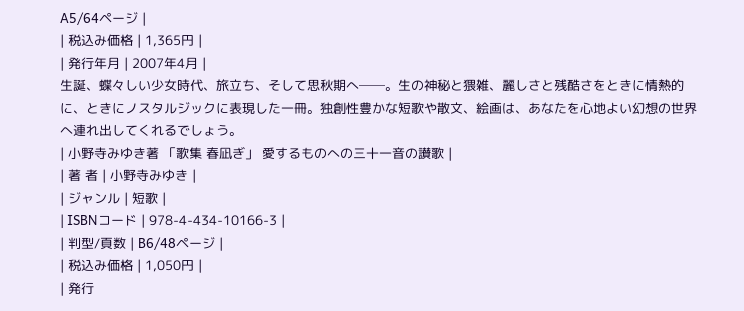A5/64ページ |
| 税込み価格 | 1,365円 |
| 発行年月 | 2007年4月 |
生誕、蝶々しい少女時代、旅立ち、そして思秋期へ──。生の神秘と猥雑、麗しさと残酷さをときに情熱的に、ときにノスタルジックに表現した一冊。独創性豊かな短歌や散文、絵画は、あなたを心地よい幻想の世界へ連れ出してくれるでしょう。
| 小野寺みゆき著 「歌集 春凪ぎ」 愛するものへの三十一音の讃歌 |
| 著 者 | 小野寺みゆき |
| ジャンル | 短歌 |
| ISBNコード | 978-4-434-10166-3 |
| 判型/頁数 | B6/48ページ |
| 税込み価格 | 1,050円 |
| 発行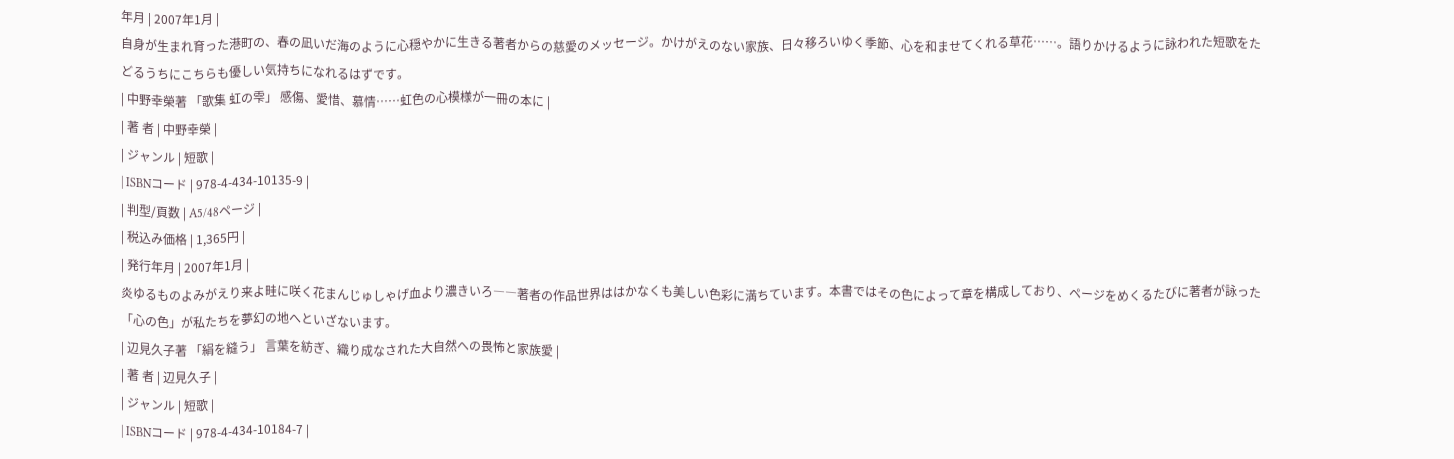年月 | 2007年1月 |
自身が生まれ育った港町の、春の凪いだ海のように心穏やかに生きる著者からの慈愛のメッセージ。かけがえのない家族、日々移ろいゆく季節、心を和ませてくれる草花……。語りかけるように詠われた短歌をたどるうちにこちらも優しい気持ちになれるはずです。
| 中野幸榮著 「歌集 虹の雫」 感傷、愛惜、慕情……虹色の心模様が一冊の本に |
| 著 者 | 中野幸榮 |
| ジャンル | 短歌 |
| ISBNコード | 978-4-434-10135-9 |
| 判型/頁数 | A5/48ページ |
| 税込み価格 | 1,365円 |
| 発行年月 | 2007年1月 |
炎ゆるものよみがえり来よ畦に咲く花まんじゅしゃげ血より濃きいろ――著者の作品世界ははかなくも美しい色彩に満ちています。本書ではその色によって章を構成しており、ページをめくるたびに著者が詠った「心の色」が私たちを夢幻の地へといざないます。
| 辺見久子著 「絹を縫う」 言葉を紡ぎ、織り成なされた大自然への畏怖と家族愛 |
| 著 者 | 辺見久子 |
| ジャンル | 短歌 |
| ISBNコード | 978-4-434-10184-7 |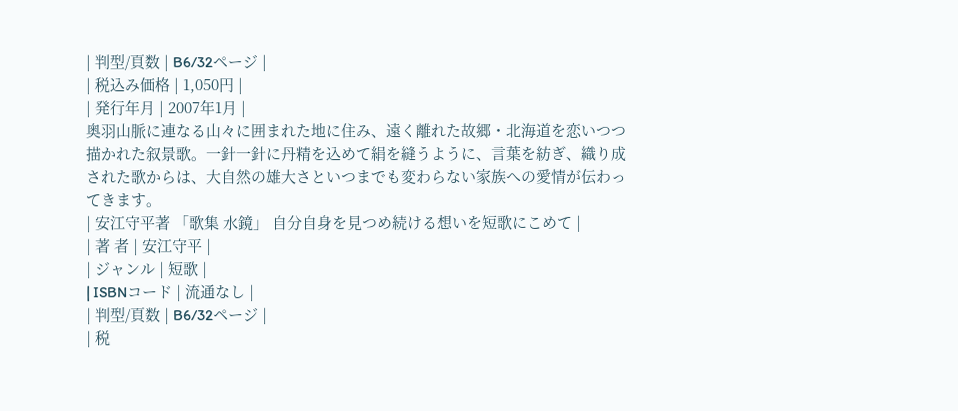| 判型/頁数 | B6/32ページ |
| 税込み価格 | 1,050円 |
| 発行年月 | 2007年1月 |
奥羽山脈に連なる山々に囲まれた地に住み、遠く離れた故郷・北海道を恋いつつ描かれた叙景歌。一針一針に丹精を込めて絹を縫うように、言葉を紡ぎ、織り成された歌からは、大自然の雄大さといつまでも変わらない家族への愛情が伝わってきます。
| 安江守平著 「歌集 水鏡」 自分自身を見つめ続ける想いを短歌にこめて |
| 著 者 | 安江守平 |
| ジャンル | 短歌 |
| ISBNコード | 流通なし |
| 判型/頁数 | B6/32ページ |
| 税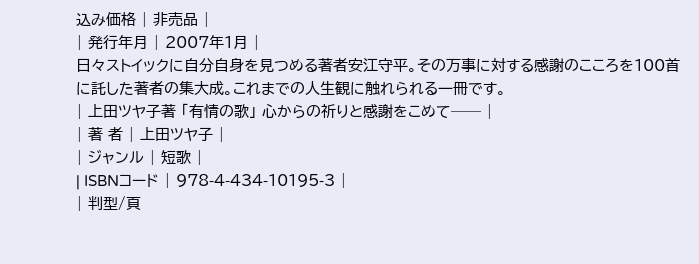込み価格 | 非売品 |
| 発行年月 | 2007年1月 |
日々ストイックに自分自身を見つめる著者安江守平。その万事に対する感謝のこころを100首に託した著者の集大成。これまでの人生観に触れられる一冊です。
| 上田ツヤ子著 「有情の歌」 心からの祈りと感謝をこめて── |
| 著 者 | 上田ツヤ子 |
| ジャンル | 短歌 |
| ISBNコード | 978-4-434-10195-3 |
| 判型/頁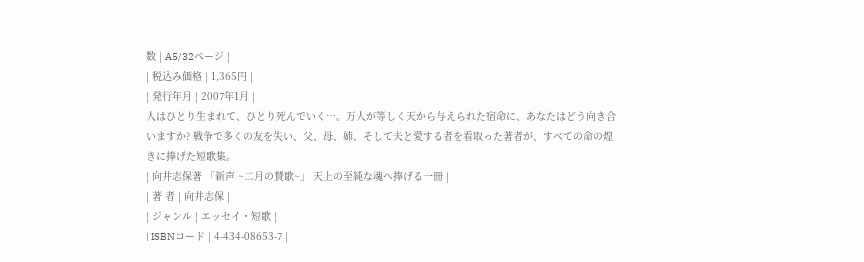数 | A5/32ページ |
| 税込み価格 | 1,365円 |
| 発行年月 | 2007年1月 |
人はひとり生まれて、ひとり死んでいく…。万人が等しく天から与えられた宿命に、あなたはどう向き合いますか? 戦争で多くの友を失い、父、母、姉、そして夫と愛する者を看取った著者が、すべての命の煌きに捧げた短歌集。
| 向井志保著 「新声 ~二月の賛歌~」 天上の至純な魂へ捧げる一冊 |
| 著 者 | 向井志保 |
| ジャンル | エッセイ・短歌 |
| ISBNコード | 4-434-08653-7 |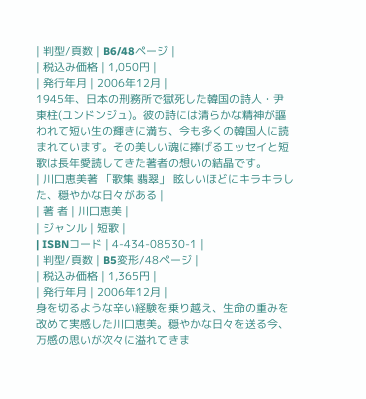| 判型/頁数 | B6/48ページ |
| 税込み価格 | 1,050円 |
| 発行年月 | 2006年12月 |
1945年、日本の刑務所で獄死した韓国の詩人・尹東柱(ユンドンジュ)。彼の詩には清らかな精神が謳われて短い生の輝きに満ち、今も多くの韓国人に読まれています。その美しい魂に捧げるエッセイと短歌は長年愛読してきた著者の想いの結晶です。
| 川口恵美著 「歌集 翡翠」 眩しいほどにキラキラした、穏やかな日々がある |
| 著 者 | 川口恵美 |
| ジャンル | 短歌 |
| ISBNコード | 4-434-08530-1 |
| 判型/頁数 | B5変形/48ページ |
| 税込み価格 | 1,365円 |
| 発行年月 | 2006年12月 |
身を切るような辛い経験を乗り越え、生命の重みを改めて実感した川口恵美。穏やかな日々を送る今、万感の思いが次々に溢れてきま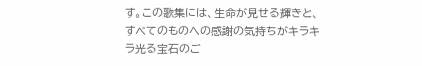す。この歌集には、生命が見せる輝きと、すべてのものへの感謝の気持ちがキラキラ光る宝石のご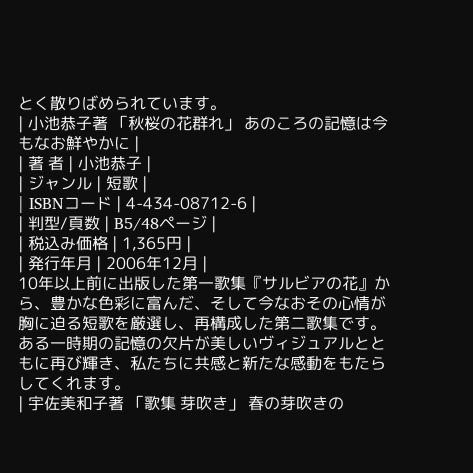とく散りばめられています。
| 小池恭子著 「秋桜の花群れ」 あのころの記憶は今もなお鮮やかに |
| 著 者 | 小池恭子 |
| ジャンル | 短歌 |
| ISBNコード | 4-434-08712-6 |
| 判型/頁数 | B5/48ページ |
| 税込み価格 | 1,365円 |
| 発行年月 | 2006年12月 |
10年以上前に出版した第一歌集『サルビアの花』から、豊かな色彩に富んだ、そして今なおその心情が胸に迫る短歌を厳選し、再構成した第二歌集です。ある一時期の記憶の欠片が美しいヴィジュアルとともに再び輝き、私たちに共感と新たな感動をもたらしてくれます。
| 宇佐美和子著 「歌集 芽吹き」 春の芽吹きの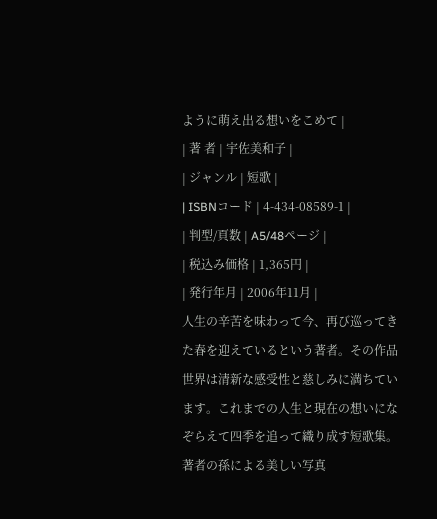ように萌え出る想いをこめて |
| 著 者 | 宇佐美和子 |
| ジャンル | 短歌 |
| ISBNコード | 4-434-08589-1 |
| 判型/頁数 | A5/48ページ |
| 税込み価格 | 1,365円 |
| 発行年月 | 2006年11月 |
人生の辛苦を味わって今、再び巡ってきた春を迎えているという著者。その作品世界は清新な感受性と慈しみに満ちています。これまでの人生と現在の想いになぞらえて四季を追って織り成す短歌集。著者の孫による美しい写真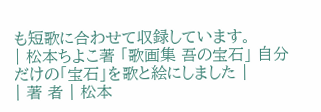も短歌に合わせて収録しています。
| 松本ちよこ著 「歌画集 吾の宝石」 自分だけの「宝石」を歌と絵にしました |
| 著 者 | 松本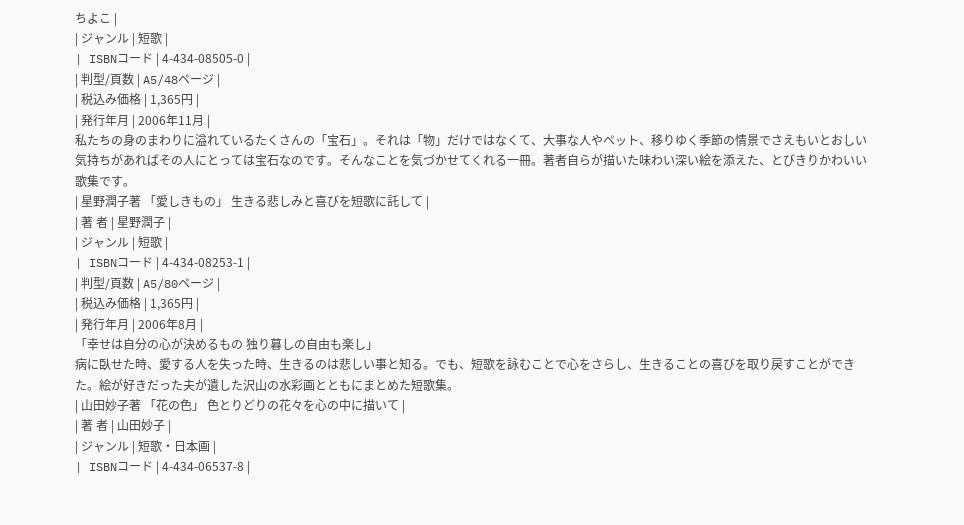ちよこ |
| ジャンル | 短歌 |
| ISBNコード | 4-434-08505-0 |
| 判型/頁数 | A5/48ページ |
| 税込み価格 | 1,365円 |
| 発行年月 | 2006年11月 |
私たちの身のまわりに溢れているたくさんの「宝石」。それは「物」だけではなくて、大事な人やペット、移りゆく季節の情景でさえもいとおしい気持ちがあればその人にとっては宝石なのです。そんなことを気づかせてくれる一冊。著者自らが描いた味わい深い絵を添えた、とびきりかわいい歌集です。
| 星野潤子著 「愛しきもの」 生きる悲しみと喜びを短歌に託して |
| 著 者 | 星野潤子 |
| ジャンル | 短歌 |
| ISBNコード | 4-434-08253-1 |
| 判型/頁数 | A5/80ページ |
| 税込み価格 | 1,365円 |
| 発行年月 | 2006年8月 |
「幸せは自分の心が決めるもの 独り暮しの自由も楽し」
病に臥せた時、愛する人を失った時、生きるのは悲しい事と知る。でも、短歌を詠むことで心をさらし、生きることの喜びを取り戻すことができた。絵が好きだった夫が遺した沢山の水彩画とともにまとめた短歌集。
| 山田妙子著 「花の色」 色とりどりの花々を心の中に描いて |
| 著 者 | 山田妙子 |
| ジャンル | 短歌・日本画 |
| ISBNコード | 4-434-06537-8 |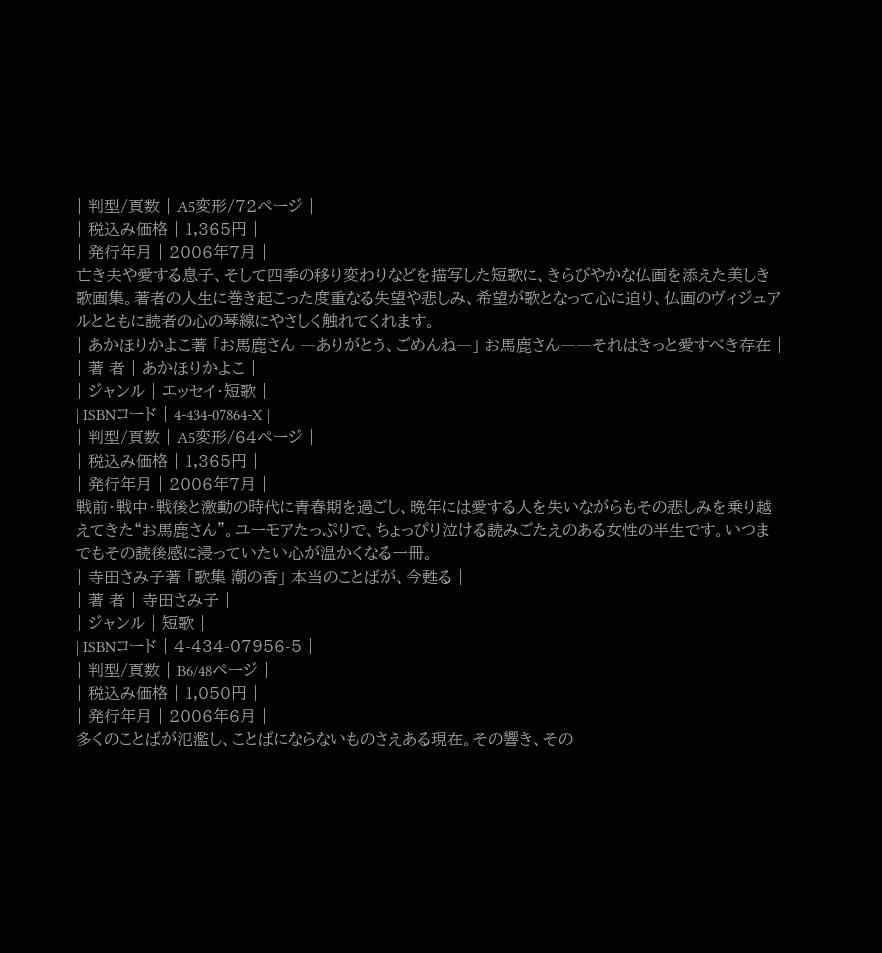| 判型/頁数 | A5変形/72ページ |
| 税込み価格 | 1,365円 |
| 発行年月 | 2006年7月 |
亡き夫や愛する息子、そして四季の移り変わりなどを描写した短歌に、きらびやかな仏画を添えた美しき歌画集。著者の人生に巻き起こった度重なる失望や悲しみ、希望が歌となって心に迫り、仏画のヴィジュアルとともに読者の心の琴線にやさしく触れてくれます。
| あかほりかよこ著 「お馬鹿さん ―ありがとう、ごめんね―」 お馬鹿さん――それはきっと愛すべき存在 |
| 著 者 | あかほりかよこ |
| ジャンル | エッセイ・短歌 |
| ISBNコード | 4-434-07864-X |
| 判型/頁数 | A5変形/64ページ |
| 税込み価格 | 1,365円 |
| 発行年月 | 2006年7月 |
戦前・戦中・戦後と激動の時代に青春期を過ごし、晩年には愛する人を失いながらもその悲しみを乗り越えてきた“お馬鹿さん”。ユーモアたっぷりで、ちょっぴり泣ける読みごたえのある女性の半生です。いつまでもその読後感に浸っていたい心が温かくなる一冊。
| 寺田さみ子著 「歌集 潮の香」 本当のことばが、今甦る |
| 著 者 | 寺田さみ子 |
| ジャンル | 短歌 |
| ISBNコード | 4-434-07956-5 |
| 判型/頁数 | B6/48ページ |
| 税込み価格 | 1,050円 |
| 発行年月 | 2006年6月 |
多くのことばが氾濫し、ことばにならないものさえある現在。その響き、その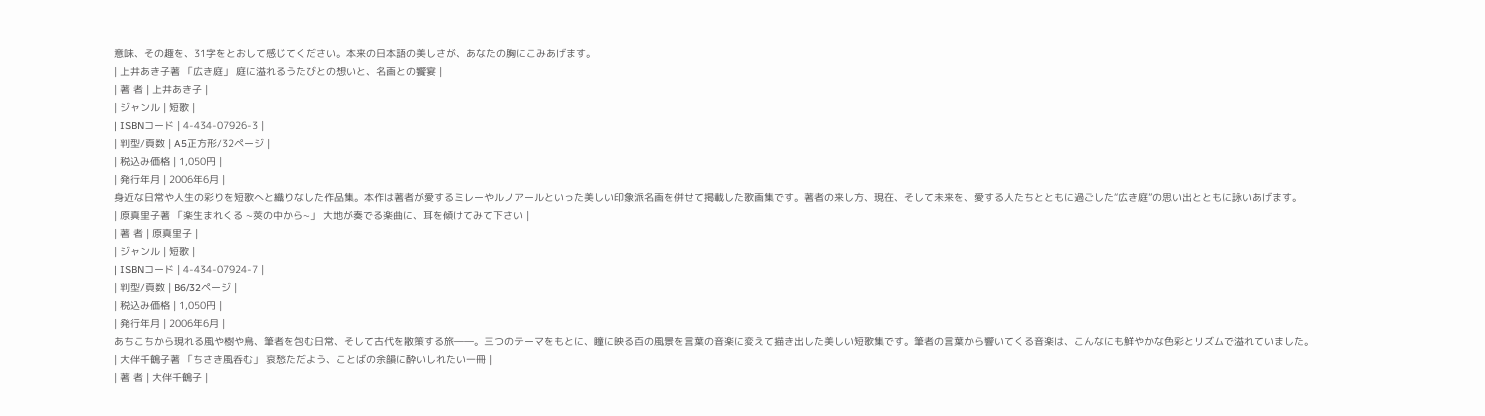意味、その趣を、31字をとおして感じてください。本来の日本語の美しさが、あなたの胸にこみあげます。
| 上井あき子著 「広き庭」 庭に溢れるうたびとの想いと、名画との饗宴 |
| 著 者 | 上井あき子 |
| ジャンル | 短歌 |
| ISBNコード | 4-434-07926-3 |
| 判型/頁数 | A5正方形/32ページ |
| 税込み価格 | 1,050円 |
| 発行年月 | 2006年6月 |
身近な日常や人生の彩りを短歌へと織りなした作品集。本作は著者が愛するミレーやルノアールといった美しい印象派名画を併せて掲載した歌画集です。著者の来し方、現在、そして未来を、愛する人たちとともに過ごした“広き庭”の思い出とともに詠いあげます。
| 原真里子著 「楽生まれくる ~莢の中から~」 大地が奏でる楽曲に、耳を傾けてみて下さい |
| 著 者 | 原真里子 |
| ジャンル | 短歌 |
| ISBNコード | 4-434-07924-7 |
| 判型/頁数 | B6/32ページ |
| 税込み価格 | 1,050円 |
| 発行年月 | 2006年6月 |
あちこちから現れる風や樹や鳥、筆者を包む日常、そして古代を散策する旅――。三つのテーマをもとに、瞳に映る百の風景を言葉の音楽に変えて描き出した美しい短歌集です。筆者の言葉から響いてくる音楽は、こんなにも鮮やかな色彩とリズムで溢れていました。
| 大伴千鶴子著 「ちさき風呑む」 哀愁ただよう、ことばの余韻に酔いしれたい一冊 |
| 著 者 | 大伴千鶴子 |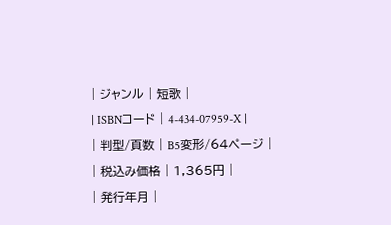| ジャンル | 短歌 |
| ISBNコード | 4-434-07959-X |
| 判型/頁数 | B5変形/64ページ |
| 税込み価格 | 1,365円 |
| 発行年月 |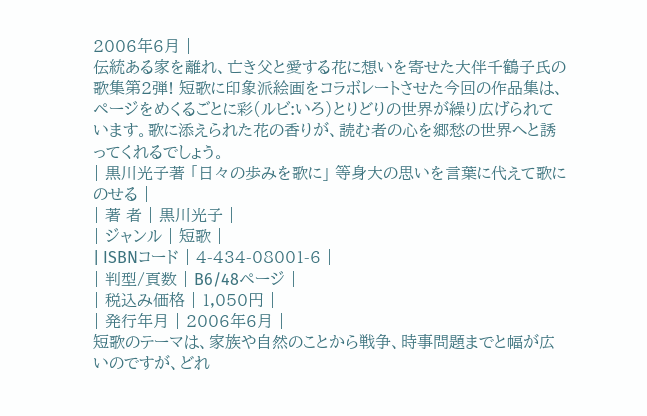2006年6月 |
伝統ある家を離れ、亡き父と愛する花に想いを寄せた大伴千鶴子氏の歌集第2弾! 短歌に印象派絵画をコラボレートさせた今回の作品集は、ページをめくるごとに彩(ルビ:いろ)とりどりの世界が繰り広げられています。歌に添えられた花の香りが、読む者の心を郷愁の世界へと誘ってくれるでしょう。
| 黒川光子著 「日々の歩みを歌に」 等身大の思いを言葉に代えて歌にのせる |
| 著 者 | 黒川光子 |
| ジャンル | 短歌 |
| ISBNコード | 4-434-08001-6 |
| 判型/頁数 | B6/48ページ |
| 税込み価格 | 1,050円 |
| 発行年月 | 2006年6月 |
短歌のテーマは、家族や自然のことから戦争、時事問題までと幅が広いのですが、どれ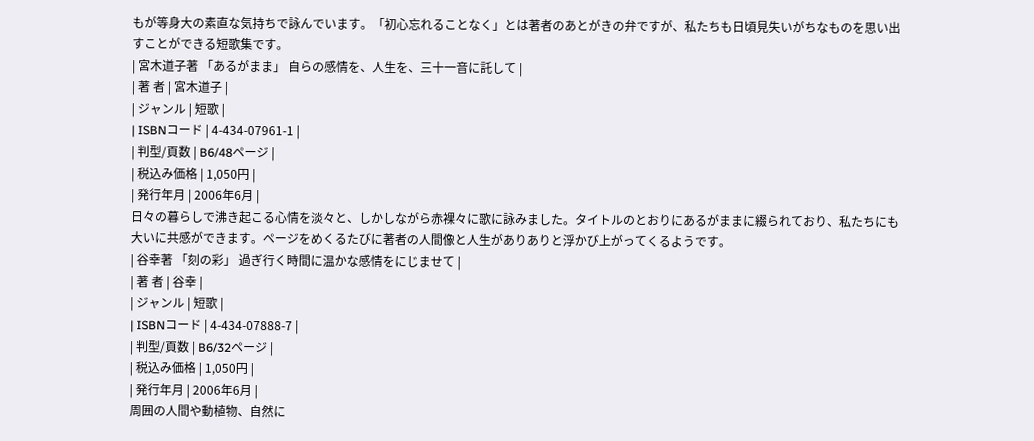もが等身大の素直な気持ちで詠んでいます。「初心忘れることなく」とは著者のあとがきの弁ですが、私たちも日頃見失いがちなものを思い出すことができる短歌集です。
| 宮木道子著 「あるがまま」 自らの感情を、人生を、三十一音に託して |
| 著 者 | 宮木道子 |
| ジャンル | 短歌 |
| ISBNコード | 4-434-07961-1 |
| 判型/頁数 | B6/48ページ |
| 税込み価格 | 1,050円 |
| 発行年月 | 2006年6月 |
日々の暮らしで沸き起こる心情を淡々と、しかしながら赤裸々に歌に詠みました。タイトルのとおりにあるがままに綴られており、私たちにも大いに共感ができます。ページをめくるたびに著者の人間像と人生がありありと浮かび上がってくるようです。
| 谷幸著 「刻の彩」 過ぎ行く時間に温かな感情をにじませて |
| 著 者 | 谷幸 |
| ジャンル | 短歌 |
| ISBNコード | 4-434-07888-7 |
| 判型/頁数 | B6/32ページ |
| 税込み価格 | 1,050円 |
| 発行年月 | 2006年6月 |
周囲の人間や動植物、自然に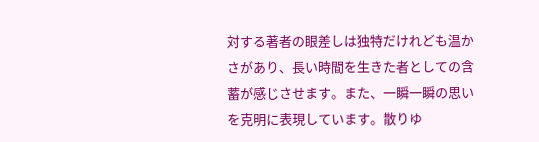対する著者の眼差しは独特だけれども温かさがあり、長い時間を生きた者としての含蓄が感じさせます。また、一瞬一瞬の思いを克明に表現しています。散りゆ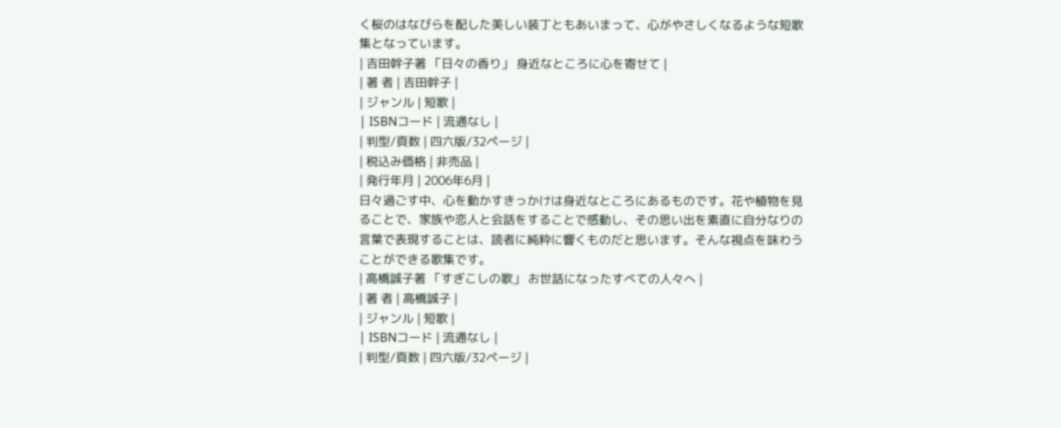く桜のはなびらを配した美しい装丁ともあいまって、心がやさしくなるような短歌集となっています。
| 吉田幹子著 「日々の香り」 身近なところに心を寄せて |
| 著 者 | 吉田幹子 |
| ジャンル | 短歌 |
| ISBNコード | 流通なし |
| 判型/頁数 | 四六版/32ページ |
| 税込み価格 | 非売品 |
| 発行年月 | 2006年6月 |
日々過ごす中、心を動かすきっかけは身近なところにあるものです。花や植物を見ることで、家族や恋人と会話をすることで感動し、その思い出を素直に自分なりの言葉で表現することは、読者に純粋に響くものだと思います。そんな視点を味わうことができる歌集です。
| 高橋誠子著 「すぎこしの歌」 お世話になったすべての人々へ |
| 著 者 | 高橋誠子 |
| ジャンル | 短歌 |
| ISBNコード | 流通なし |
| 判型/頁数 | 四六版/32ページ |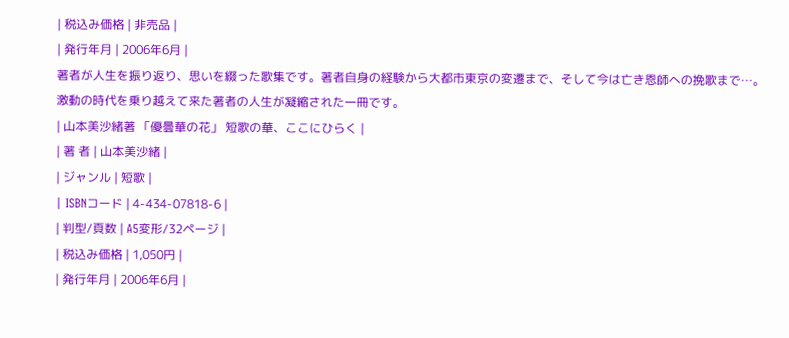| 税込み価格 | 非売品 |
| 発行年月 | 2006年6月 |
著者が人生を振り返り、思いを綴った歌集です。著者自身の経験から大都市東京の変遷まで、そして今は亡き恩師への挽歌まで…。激動の時代を乗り越えて来た著者の人生が凝縮された一冊です。
| 山本美沙緒著 「優曇華の花」 短歌の華、ここにひらく |
| 著 者 | 山本美沙緒 |
| ジャンル | 短歌 |
| ISBNコード | 4-434-07818-6 |
| 判型/頁数 | A5変形/32ページ |
| 税込み価格 | 1,050円 |
| 発行年月 | 2006年6月 |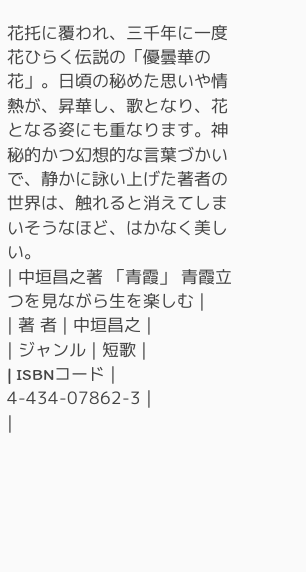花托に覆われ、三千年に一度花ひらく伝説の「優曇華の花」。日頃の秘めた思いや情熱が、昇華し、歌となり、花となる姿にも重なります。神秘的かつ幻想的な言葉づかいで、静かに詠い上げた著者の世界は、触れると消えてしまいそうなほど、はかなく美しい。
| 中垣昌之著 「青霞」 青霞立つを見ながら生を楽しむ |
| 著 者 | 中垣昌之 |
| ジャンル | 短歌 |
| ISBNコード | 4-434-07862-3 |
|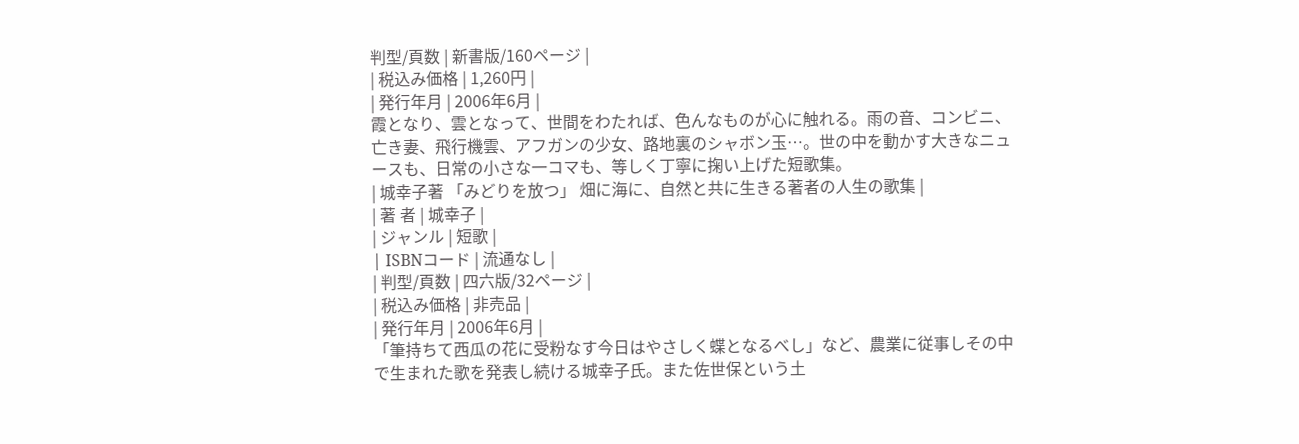判型/頁数 | 新書版/160ページ |
| 税込み価格 | 1,260円 |
| 発行年月 | 2006年6月 |
霞となり、雲となって、世間をわたれば、色んなものが心に触れる。雨の音、コンビニ、亡き妻、飛行機雲、アフガンの少女、路地裏のシャボン玉…。世の中を動かす大きなニュースも、日常の小さな一コマも、等しく丁寧に掬い上げた短歌集。
| 城幸子著 「みどりを放つ」 畑に海に、自然と共に生きる著者の人生の歌集 |
| 著 者 | 城幸子 |
| ジャンル | 短歌 |
| ISBNコード | 流通なし |
| 判型/頁数 | 四六版/32ページ |
| 税込み価格 | 非売品 |
| 発行年月 | 2006年6月 |
「筆持ちて西瓜の花に受粉なす今日はやさしく蝶となるべし」など、農業に従事しその中で生まれた歌を発表し続ける城幸子氏。また佐世保という土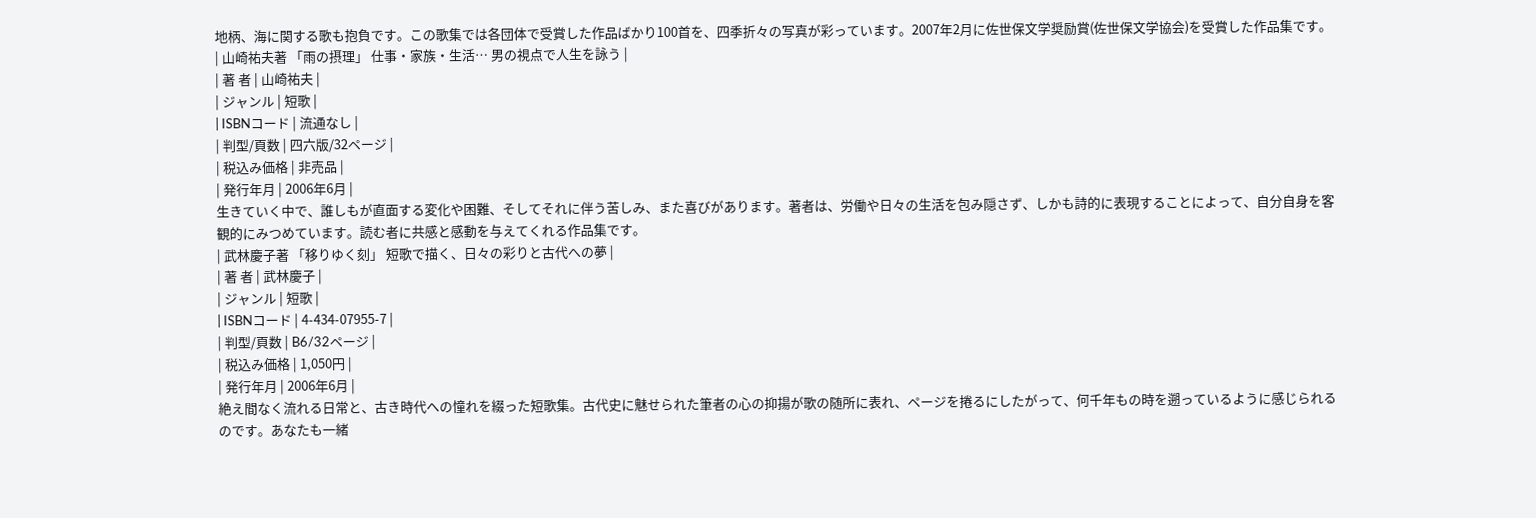地柄、海に関する歌も抱負です。この歌集では各団体で受賞した作品ばかり100首を、四季折々の写真が彩っています。2007年2月に佐世保文学奨励賞(佐世保文学協会)を受賞した作品集です。
| 山崎祐夫著 「雨の摂理」 仕事・家族・生活… 男の視点で人生を詠う |
| 著 者 | 山崎祐夫 |
| ジャンル | 短歌 |
| ISBNコード | 流通なし |
| 判型/頁数 | 四六版/32ページ |
| 税込み価格 | 非売品 |
| 発行年月 | 2006年6月 |
生きていく中で、誰しもが直面する変化や困難、そしてそれに伴う苦しみ、また喜びがあります。著者は、労働や日々の生活を包み隠さず、しかも詩的に表現することによって、自分自身を客観的にみつめています。読む者に共感と感動を与えてくれる作品集です。
| 武林慶子著 「移りゆく刻」 短歌で描く、日々の彩りと古代への夢 |
| 著 者 | 武林慶子 |
| ジャンル | 短歌 |
| ISBNコード | 4-434-07955-7 |
| 判型/頁数 | B6/32ページ |
| 税込み価格 | 1,050円 |
| 発行年月 | 2006年6月 |
絶え間なく流れる日常と、古き時代への憧れを綴った短歌集。古代史に魅せられた筆者の心の抑揚が歌の随所に表れ、ページを捲るにしたがって、何千年もの時を遡っているように感じられるのです。あなたも一緒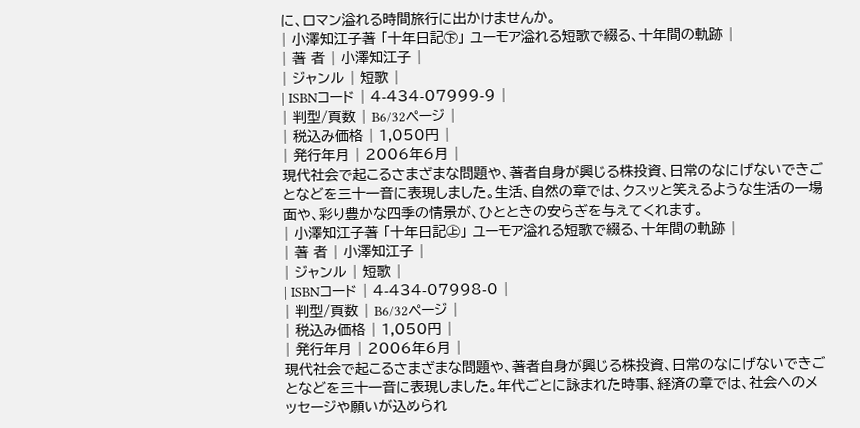に、ロマン溢れる時間旅行に出かけませんか。
| 小澤知江子著 「十年日記㊦」 ユーモア溢れる短歌で綴る、十年間の軌跡 |
| 著 者 | 小澤知江子 |
| ジャンル | 短歌 |
| ISBNコード | 4-434-07999-9 |
| 判型/頁数 | B6/32ページ |
| 税込み価格 | 1,050円 |
| 発行年月 | 2006年6月 |
現代社会で起こるさまざまな問題や、著者自身が興じる株投資、日常のなにげないできごとなどを三十一音に表現しました。生活、自然の章では、クスッと笑えるような生活の一場面や、彩り豊かな四季の情景が、ひとときの安らぎを与えてくれます。
| 小澤知江子著 「十年日記㊤」 ユーモア溢れる短歌で綴る、十年間の軌跡 |
| 著 者 | 小澤知江子 |
| ジャンル | 短歌 |
| ISBNコード | 4-434-07998-0 |
| 判型/頁数 | B6/32ページ |
| 税込み価格 | 1,050円 |
| 発行年月 | 2006年6月 |
現代社会で起こるさまざまな問題や、著者自身が興じる株投資、日常のなにげないできごとなどを三十一音に表現しました。年代ごとに詠まれた時事、経済の章では、社会へのメッセージや願いが込められ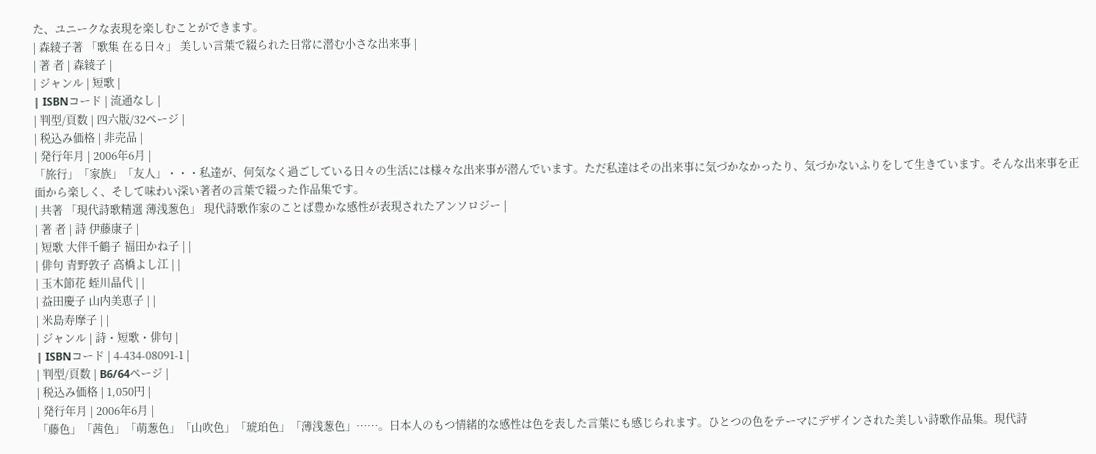た、ユニークな表現を楽しむことができます。
| 森綾子著 「歌集 在る日々」 美しい言葉で綴られた日常に潜む小さな出来事 |
| 著 者 | 森綾子 |
| ジャンル | 短歌 |
| ISBNコード | 流通なし |
| 判型/頁数 | 四六版/32ページ |
| 税込み価格 | 非売品 |
| 発行年月 | 2006年6月 |
「旅行」「家族」「友人」・・・私達が、何気なく過ごしている日々の生活には様々な出来事が潜んでいます。ただ私達はその出来事に気づかなかったり、気づかないふりをして生きています。そんな出来事を正面から楽しく、そして味わい深い著者の言葉で綴った作品集です。
| 共著 「現代詩歌精選 薄浅葱色」 現代詩歌作家のことば豊かな感性が表現されたアンソロジー |
| 著 者 | 詩 伊藤康子 |
| 短歌 大伴千鶴子 福田かね子 | |
| 俳句 青野敦子 高橋よし江 | |
| 玉木節花 蛭川晶代 | |
| 益田慶子 山内美恵子 | |
| 米島寿摩子 | |
| ジャンル | 詩・短歌・俳句 |
| ISBNコード | 4-434-08091-1 |
| 判型/頁数 | B6/64ページ |
| 税込み価格 | 1,050円 |
| 発行年月 | 2006年6月 |
「藤色」「茜色」「萌葱色」「山吹色」「琥珀色」「薄浅葱色」……。日本人のもつ情緒的な感性は色を表した言葉にも感じられます。ひとつの色をテーマにデザインされた美しい詩歌作品集。現代詩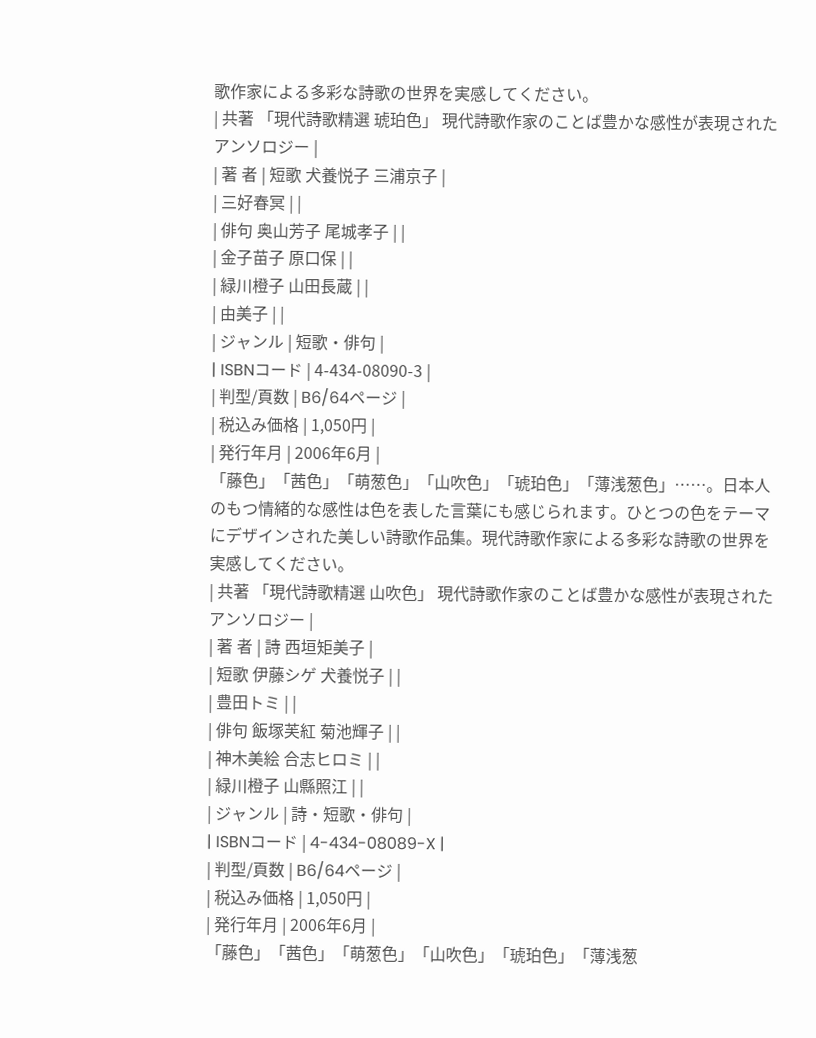歌作家による多彩な詩歌の世界を実感してください。
| 共著 「現代詩歌精選 琥珀色」 現代詩歌作家のことば豊かな感性が表現されたアンソロジー |
| 著 者 | 短歌 犬養悦子 三浦京子 |
| 三好春冥 | |
| 俳句 奥山芳子 尾城孝子 | |
| 金子苗子 原口保 | |
| 緑川橙子 山田長蔵 | |
| 由美子 | |
| ジャンル | 短歌・俳句 |
| ISBNコード | 4-434-08090-3 |
| 判型/頁数 | B6/64ページ |
| 税込み価格 | 1,050円 |
| 発行年月 | 2006年6月 |
「藤色」「茜色」「萌葱色」「山吹色」「琥珀色」「薄浅葱色」……。日本人のもつ情緒的な感性は色を表した言葉にも感じられます。ひとつの色をテーマにデザインされた美しい詩歌作品集。現代詩歌作家による多彩な詩歌の世界を実感してください。
| 共著 「現代詩歌精選 山吹色」 現代詩歌作家のことば豊かな感性が表現されたアンソロジー |
| 著 者 | 詩 西垣矩美子 |
| 短歌 伊藤シゲ 犬養悦子 | |
| 豊田トミ | |
| 俳句 飯塚芙紅 菊池輝子 | |
| 神木美絵 合志ヒロミ | |
| 緑川橙子 山縣照江 | |
| ジャンル | 詩・短歌・俳句 |
| ISBNコード | 4-434-08089-X |
| 判型/頁数 | B6/64ページ |
| 税込み価格 | 1,050円 |
| 発行年月 | 2006年6月 |
「藤色」「茜色」「萌葱色」「山吹色」「琥珀色」「薄浅葱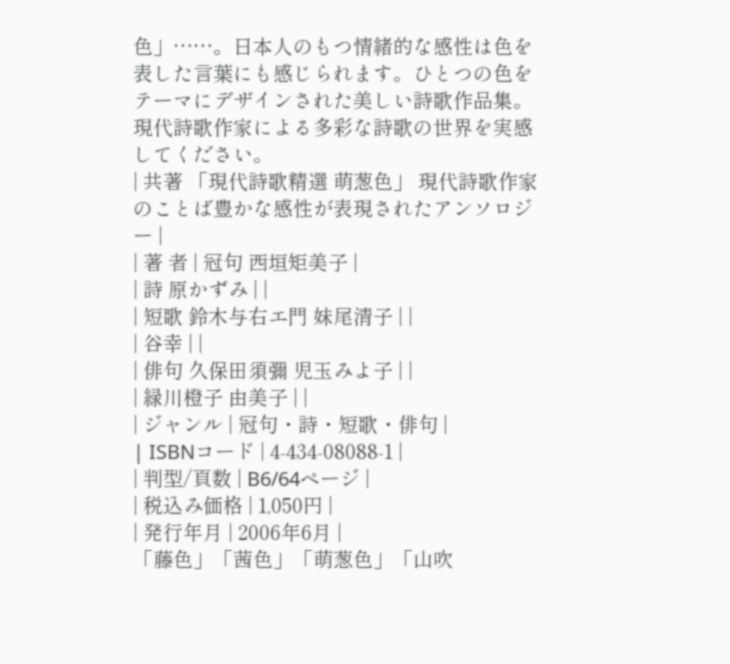色」……。日本人のもつ情緒的な感性は色を表した言葉にも感じられます。ひとつの色をテーマにデザインされた美しい詩歌作品集。現代詩歌作家による多彩な詩歌の世界を実感してください。
| 共著 「現代詩歌精選 萌葱色」 現代詩歌作家のことば豊かな感性が表現されたアンソロジー |
| 著 者 | 冠句 西垣矩美子 |
| 詩 原かずみ | |
| 短歌 鈴木与右エ門 妹尾清子 | |
| 谷幸 | |
| 俳句 久保田須彌 児玉みよ子 | |
| 緑川橙子 由美子 | |
| ジャンル | 冠句・詩・短歌・俳句 |
| ISBNコード | 4-434-08088-1 |
| 判型/頁数 | B6/64ページ |
| 税込み価格 | 1,050円 |
| 発行年月 | 2006年6月 |
「藤色」「茜色」「萌葱色」「山吹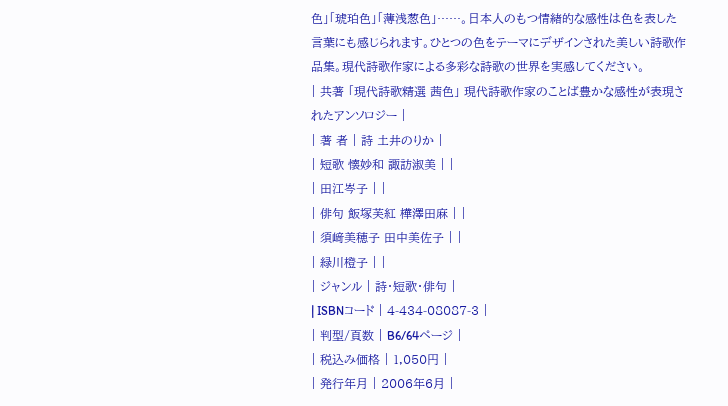色」「琥珀色」「薄浅葱色」……。日本人のもつ情緒的な感性は色を表した言葉にも感じられます。ひとつの色をテーマにデザインされた美しい詩歌作品集。現代詩歌作家による多彩な詩歌の世界を実感してください。
| 共著 「現代詩歌精選 茜色」 現代詩歌作家のことば豊かな感性が表現されたアンソロジー |
| 著 者 | 詩 土井のりか |
| 短歌 懐妙和 諏訪淑美 | |
| 田江岑子 | |
| 俳句 飯塚芙紅 樺澤田麻 | |
| 須﨑美穂子 田中美佐子 | |
| 緑川橙子 | |
| ジャンル | 詩・短歌・俳句 |
| ISBNコード | 4-434-08087-3 |
| 判型/頁数 | B6/64ページ |
| 税込み価格 | 1,050円 |
| 発行年月 | 2006年6月 |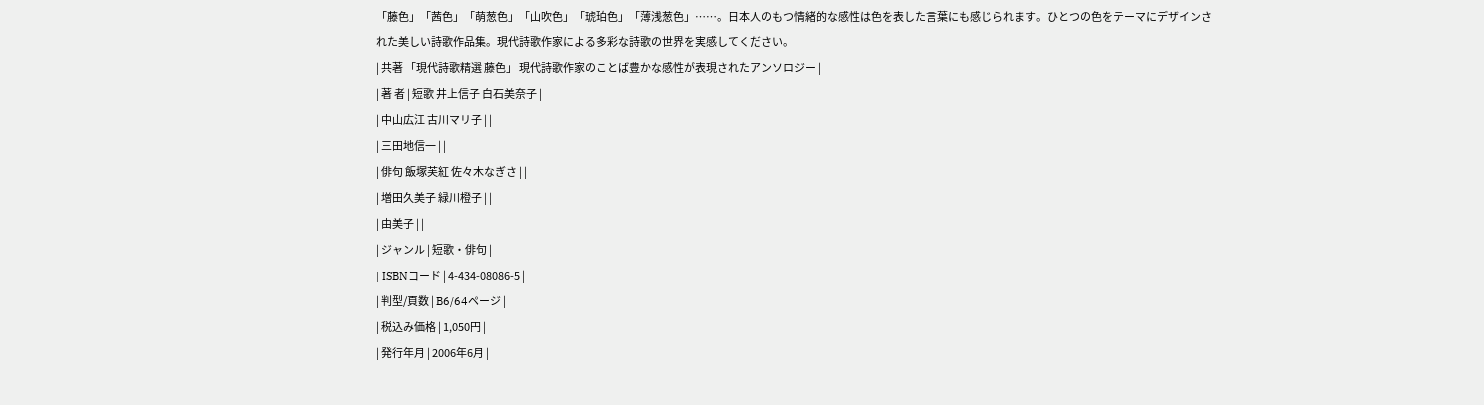「藤色」「茜色」「萌葱色」「山吹色」「琥珀色」「薄浅葱色」……。日本人のもつ情緒的な感性は色を表した言葉にも感じられます。ひとつの色をテーマにデザインされた美しい詩歌作品集。現代詩歌作家による多彩な詩歌の世界を実感してください。
| 共著 「現代詩歌精選 藤色」 現代詩歌作家のことば豊かな感性が表現されたアンソロジー |
| 著 者 | 短歌 井上信子 白石美奈子 |
| 中山広江 古川マリ子 | |
| 三田地信一 | |
| 俳句 飯塚芙紅 佐々木なぎさ | |
| 増田久美子 緑川橙子 | |
| 由美子 | |
| ジャンル | 短歌・俳句 |
| ISBNコード | 4-434-08086-5 |
| 判型/頁数 | B6/64ページ |
| 税込み価格 | 1,050円 |
| 発行年月 | 2006年6月 |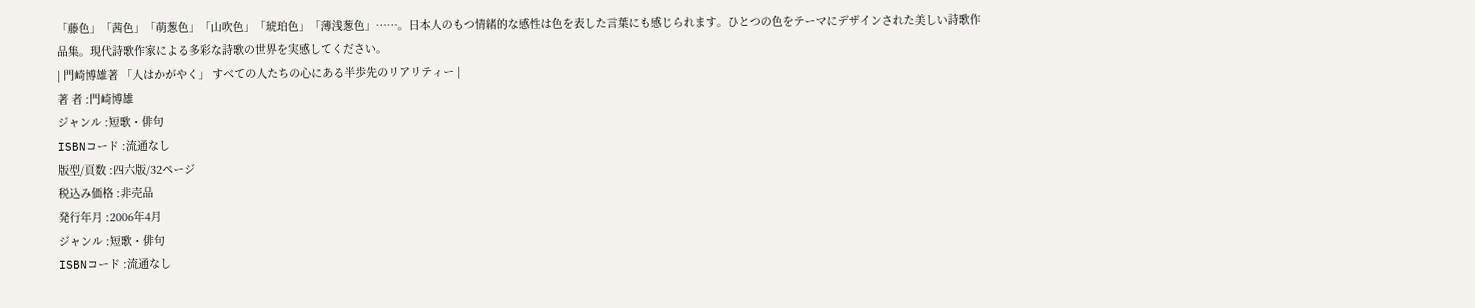「藤色」「茜色」「萌葱色」「山吹色」「琥珀色」「薄浅葱色」……。日本人のもつ情緒的な感性は色を表した言葉にも感じられます。ひとつの色をテーマにデザインされた美しい詩歌作品集。現代詩歌作家による多彩な詩歌の世界を実感してください。
| 門崎博雄著 「人はかがやく」 すべての人たちの心にある半歩先のリアリティー |
著 者 :門崎博雄
ジャンル :短歌・俳句
ISBNコード :流通なし
版型/頁数 :四六版/32ページ
税込み価格 :非売品
発行年月 :2006年4月
ジャンル :短歌・俳句
ISBNコード :流通なし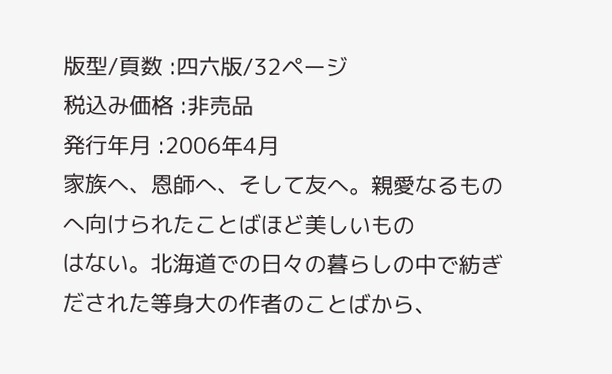版型/頁数 :四六版/32ページ
税込み価格 :非売品
発行年月 :2006年4月
家族へ、恩師へ、そして友へ。親愛なるものへ向けられたことばほど美しいもの
はない。北海道での日々の暮らしの中で紡ぎだされた等身大の作者のことばから、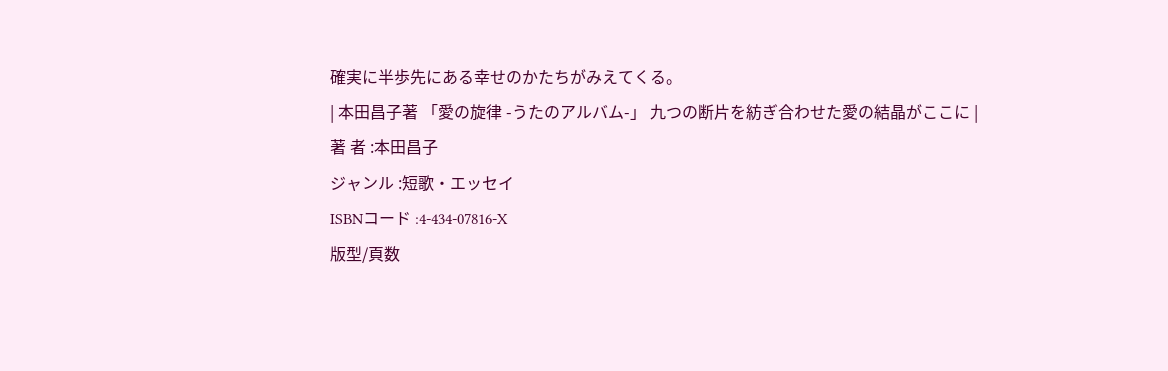確実に半歩先にある幸せのかたちがみえてくる。
| 本田昌子著 「愛の旋律 -うたのアルバム-」 九つの断片を紡ぎ合わせた愛の結晶がここに |
著 者 :本田昌子
ジャンル :短歌・エッセイ
ISBNコード :4-434-07816-X
版型/頁数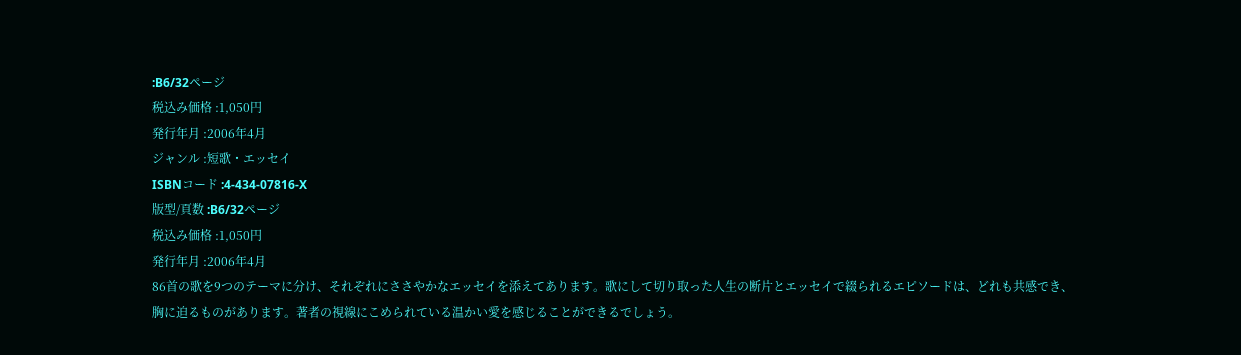:B6/32ページ
税込み価格 :1,050円
発行年月 :2006年4月
ジャンル :短歌・エッセイ
ISBNコード :4-434-07816-X
版型/頁数 :B6/32ページ
税込み価格 :1,050円
発行年月 :2006年4月
86首の歌を9つのテーマに分け、それぞれにささやかなエッセイを添えてあります。歌にして切り取った人生の断片とエッセイで綴られるエピソードは、どれも共感でき、胸に迫るものがあります。著者の視線にこめられている温かい愛を感じることができるでしょう。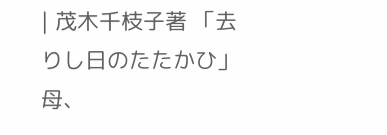| 茂木千枝子著 「去りし日のたたかひ」 母、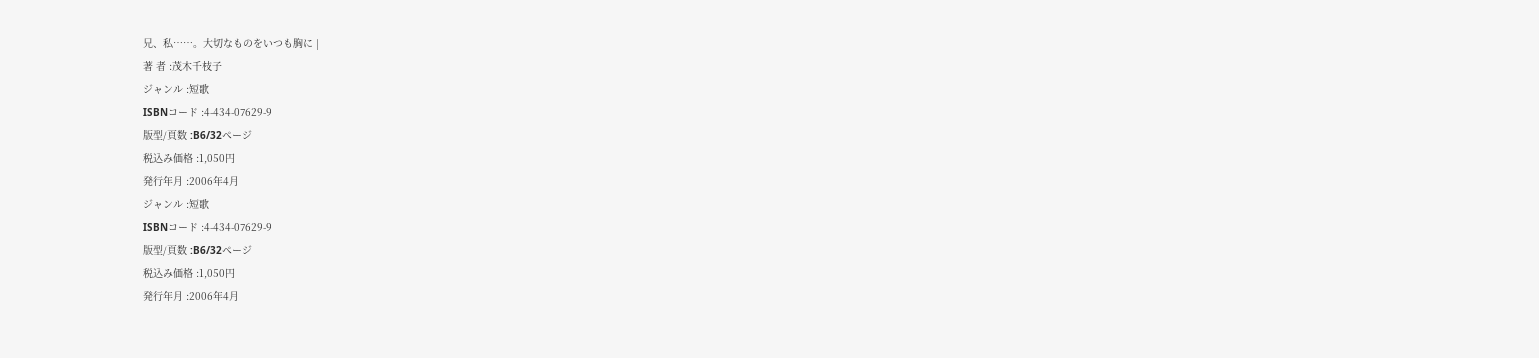兄、私……。大切なものをいつも胸に |
著 者 :茂木千枝子
ジャンル :短歌
ISBNコード :4-434-07629-9
版型/頁数 :B6/32ページ
税込み価格 :1,050円
発行年月 :2006年4月
ジャンル :短歌
ISBNコード :4-434-07629-9
版型/頁数 :B6/32ページ
税込み価格 :1,050円
発行年月 :2006年4月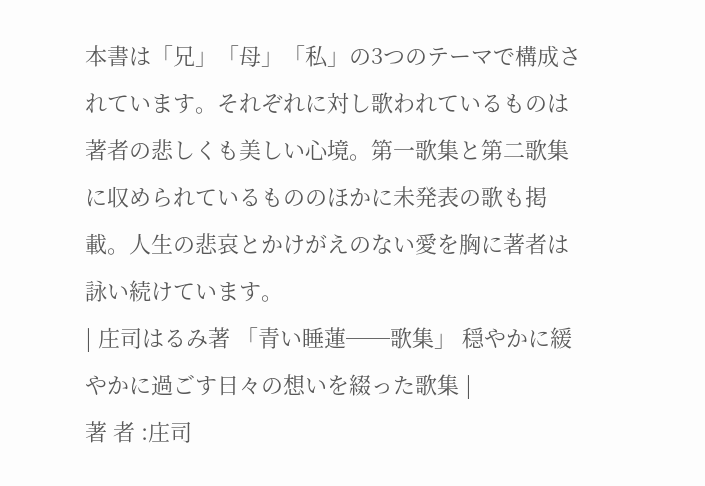本書は「兄」「母」「私」の3つのテーマで構成されています。それぞれに対し歌われているものは著者の悲しくも美しい心境。第一歌集と第二歌集に収められているもののほかに未発表の歌も掲載。人生の悲哀とかけがえのない愛を胸に著者は詠い続けています。
| 庄司はるみ著 「青い睡蓮──歌集」 穏やかに緩やかに過ごす日々の想いを綴った歌集 |
著 者 :庄司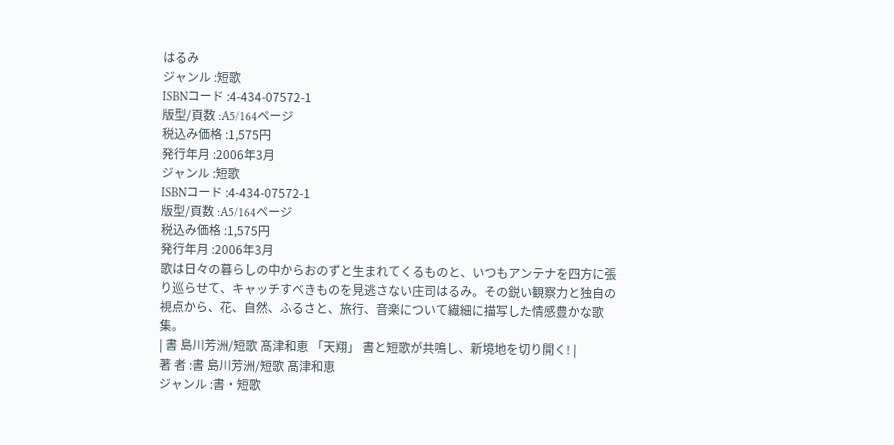はるみ
ジャンル :短歌
ISBNコード :4-434-07572-1
版型/頁数 :A5/164ページ
税込み価格 :1,575円
発行年月 :2006年3月
ジャンル :短歌
ISBNコード :4-434-07572-1
版型/頁数 :A5/164ページ
税込み価格 :1,575円
発行年月 :2006年3月
歌は日々の暮らしの中からおのずと生まれてくるものと、いつもアンテナを四方に張り巡らせて、キャッチすべきものを見逃さない庄司はるみ。その鋭い観察力と独自の視点から、花、自然、ふるさと、旅行、音楽について繊細に描写した情感豊かな歌集。
| 書 島川芳洲/短歌 髙津和恵 「天翔」 書と短歌が共鳴し、新境地を切り開く! |
著 者 :書 島川芳洲/短歌 髙津和恵
ジャンル :書・短歌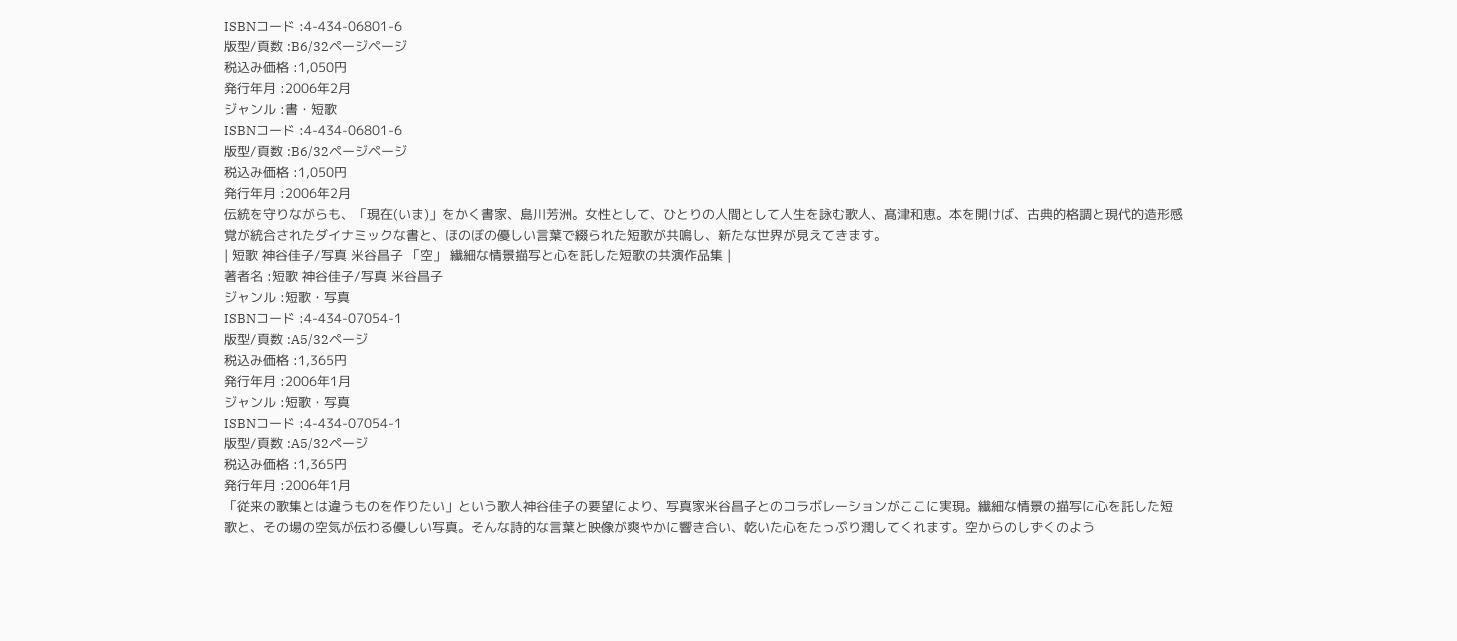ISBNコード :4-434-06801-6
版型/頁数 :B6/32ページページ
税込み価格 :1,050円
発行年月 :2006年2月
ジャンル :書・短歌
ISBNコード :4-434-06801-6
版型/頁数 :B6/32ページページ
税込み価格 :1,050円
発行年月 :2006年2月
伝統を守りながらも、「現在(いま)」をかく書家、島川芳洲。女性として、ひとりの人間として人生を詠む歌人、髙津和恵。本を開けば、古典的格調と現代的造形感覚が統合されたダイナミックな書と、ほのぼの優しい言葉で綴られた短歌が共鳴し、新たな世界が見えてきます。
| 短歌 神谷佳子/写真 米谷昌子 「空」 繊細な情景描写と心を託した短歌の共演作品集 |
著者名 :短歌 神谷佳子/写真 米谷昌子
ジャンル :短歌・写真
ISBNコード :4-434-07054-1
版型/頁数 :A5/32ページ
税込み価格 :1,365円
発行年月 :2006年1月
ジャンル :短歌・写真
ISBNコード :4-434-07054-1
版型/頁数 :A5/32ページ
税込み価格 :1,365円
発行年月 :2006年1月
「従来の歌集とは違うものを作りたい」という歌人神谷佳子の要望により、写真家米谷昌子とのコラボレーションがここに実現。繊細な情景の描写に心を託した短歌と、その場の空気が伝わる優しい写真。そんな詩的な言葉と映像が爽やかに響き合い、乾いた心をたっぷり潤してくれます。空からのしずくのよう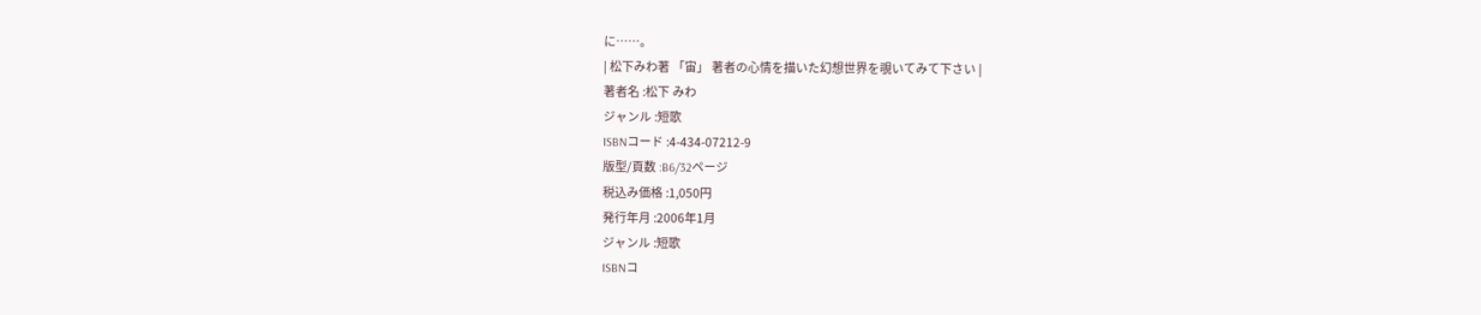に……。
| 松下みわ著 「宙」 著者の心情を描いた幻想世界を覗いてみて下さい |
著者名 :松下 みわ
ジャンル :短歌
ISBNコード :4-434-07212-9
版型/頁数 :B6/32ページ
税込み価格 :1,050円
発行年月 :2006年1月
ジャンル :短歌
ISBNコ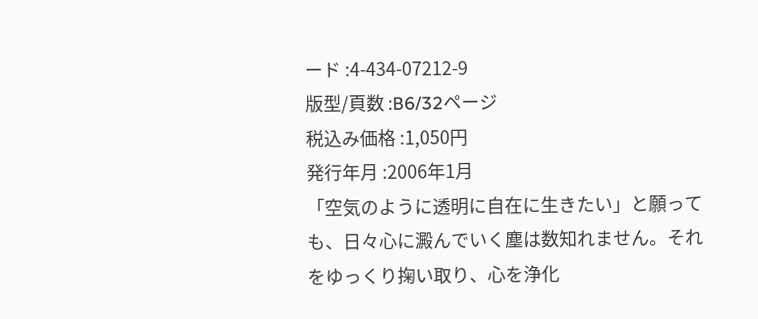ード :4-434-07212-9
版型/頁数 :B6/32ページ
税込み価格 :1,050円
発行年月 :2006年1月
「空気のように透明に自在に生きたい」と願っても、日々心に澱んでいく塵は数知れません。それをゆっくり掬い取り、心を浄化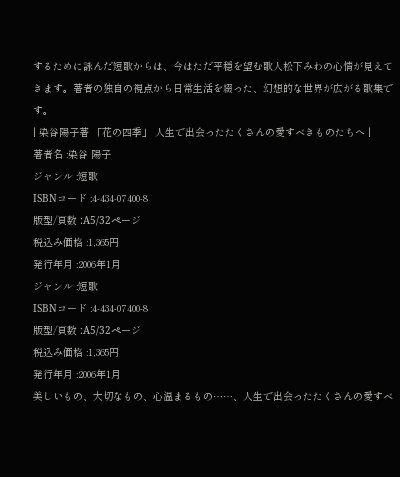するために詠んだ短歌からは、今はただ平穏を望む歌人松下みわの心情が見えてきます。著者の独自の視点から日常生活を綴った、幻想的な世界が広がる歌集です。
| 染谷陽子著 「花の四季」 人生で出会ったたくさんの愛すべきものたちへ |
著者名 :染谷 陽子
ジャンル :短歌
ISBNコード :4-434-07400-8
版型/頁数 :A5/32ページ
税込み価格 :1,365円
発行年月 :2006年1月
ジャンル :短歌
ISBNコード :4-434-07400-8
版型/頁数 :A5/32ページ
税込み価格 :1,365円
発行年月 :2006年1月
美しいもの、大切なもの、心温まるもの……、人生で出会ったたくさんの愛すべ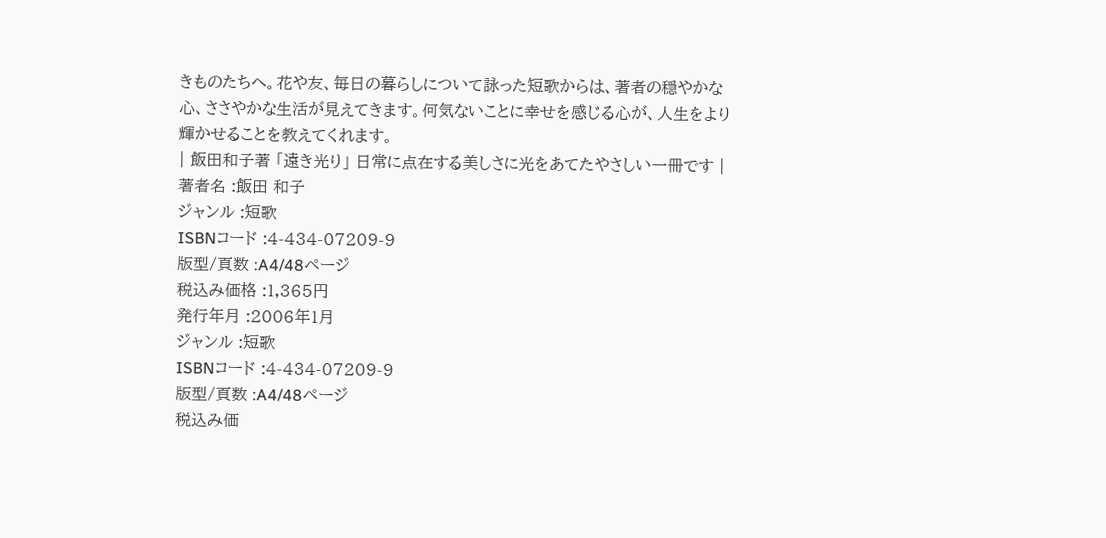きものたちへ。花や友、毎日の暮らしについて詠った短歌からは、著者の穏やかな心、ささやかな生活が見えてきます。何気ないことに幸せを感じる心が、人生をより輝かせることを教えてくれます。
| 飯田和子著 「遠き光り」 日常に点在する美しさに光をあてたやさしい一冊です |
著者名 :飯田 和子
ジャンル :短歌
ISBNコード :4-434-07209-9
版型/頁数 :A4/48ページ
税込み価格 :1,365円
発行年月 :2006年1月
ジャンル :短歌
ISBNコード :4-434-07209-9
版型/頁数 :A4/48ページ
税込み価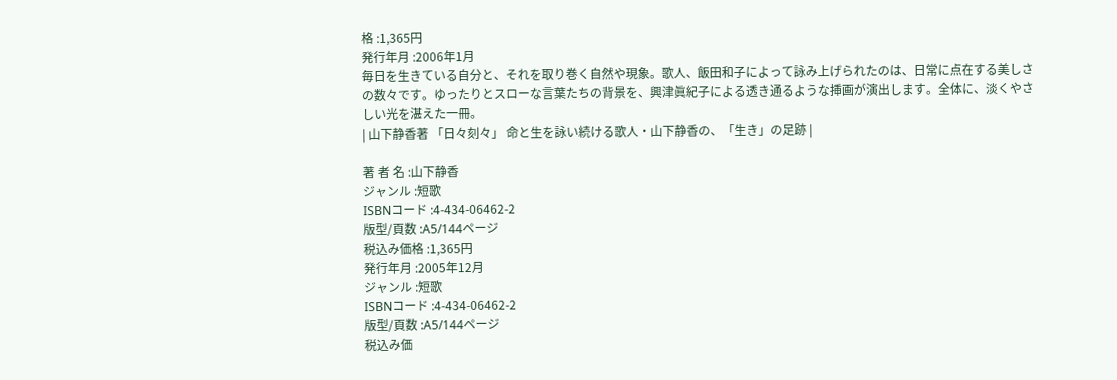格 :1,365円
発行年月 :2006年1月
毎日を生きている自分と、それを取り巻く自然や現象。歌人、飯田和子によって詠み上げられたのは、日常に点在する美しさの数々です。ゆったりとスローな言葉たちの背景を、興津眞紀子による透き通るような挿画が演出します。全体に、淡くやさしい光を湛えた一冊。
| 山下静香著 「日々刻々」 命と生を詠い続ける歌人・山下静香の、「生き」の足跡 |

著 者 名 :山下静香
ジャンル :短歌
ISBNコード :4-434-06462-2
版型/頁数 :A5/144ページ
税込み価格 :1,365円
発行年月 :2005年12月
ジャンル :短歌
ISBNコード :4-434-06462-2
版型/頁数 :A5/144ページ
税込み価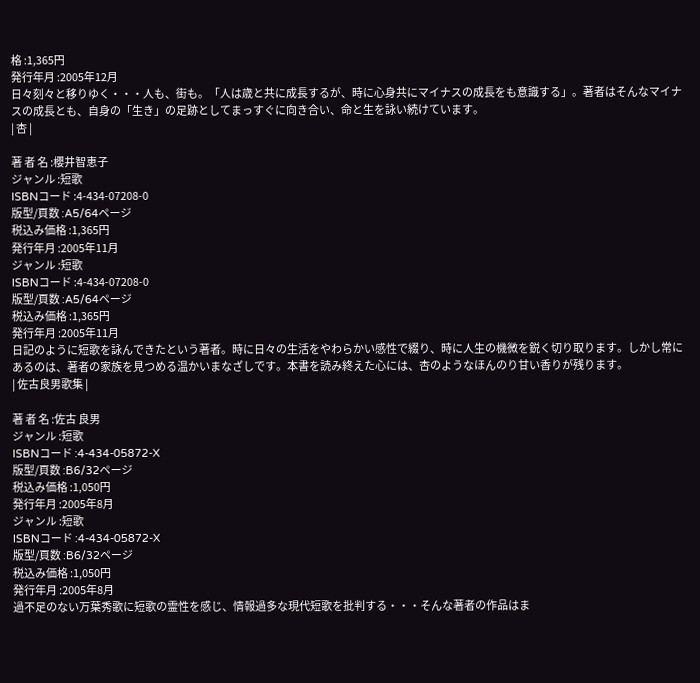格 :1,365円
発行年月 :2005年12月
日々刻々と移りゆく・・・人も、街も。「人は歳と共に成長するが、時に心身共にマイナスの成長をも意識する」。著者はそんなマイナスの成長とも、自身の「生き」の足跡としてまっすぐに向き合い、命と生を詠い続けています。
| 杏 |

著 者 名 :櫻井智恵子
ジャンル :短歌
ISBNコード :4-434-07208-0
版型/頁数 :A5/64ページ
税込み価格 :1,365円
発行年月 :2005年11月
ジャンル :短歌
ISBNコード :4-434-07208-0
版型/頁数 :A5/64ページ
税込み価格 :1,365円
発行年月 :2005年11月
日記のように短歌を詠んできたという著者。時に日々の生活をやわらかい感性で綴り、時に人生の機微を鋭く切り取ります。しかし常にあるのは、著者の家族を見つめる温かいまなざしです。本書を読み終えた心には、杏のようなほんのり甘い香りが残ります。
| 佐古良男歌集 |

著 者 名 :佐古 良男
ジャンル :短歌
ISBNコード :4-434-05872-X
版型/頁数 :B6/32ページ
税込み価格 :1,050円
発行年月 :2005年8月
ジャンル :短歌
ISBNコード :4-434-05872-X
版型/頁数 :B6/32ページ
税込み価格 :1,050円
発行年月 :2005年8月
過不足のない万葉秀歌に短歌の霊性を感じ、情報過多な現代短歌を批判する・・・そんな著者の作品はま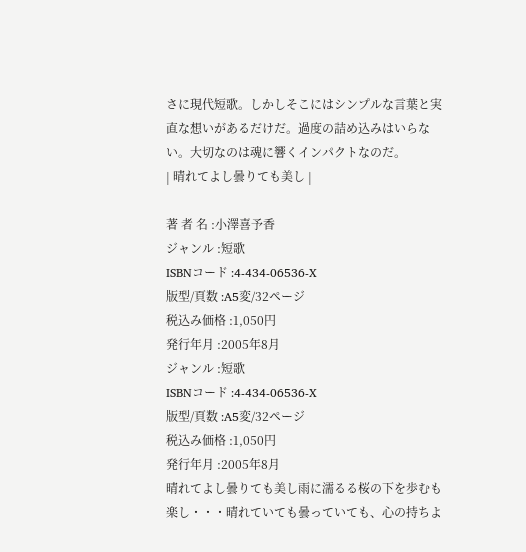さに現代短歌。しかしそこにはシンプルな言葉と実直な想いがあるだけだ。過度の詰め込みはいらない。大切なのは魂に響くインパクトなのだ。
| 晴れてよし曇りても美し |

著 者 名 :小澤喜予香
ジャンル :短歌
ISBNコード :4-434-06536-X
版型/頁数 :A5変/32ページ
税込み価格 :1,050円
発行年月 :2005年8月
ジャンル :短歌
ISBNコード :4-434-06536-X
版型/頁数 :A5変/32ページ
税込み価格 :1,050円
発行年月 :2005年8月
晴れてよし曇りても美し雨に濡るる桜の下を歩むも楽し・・・晴れていても曇っていても、心の持ちよ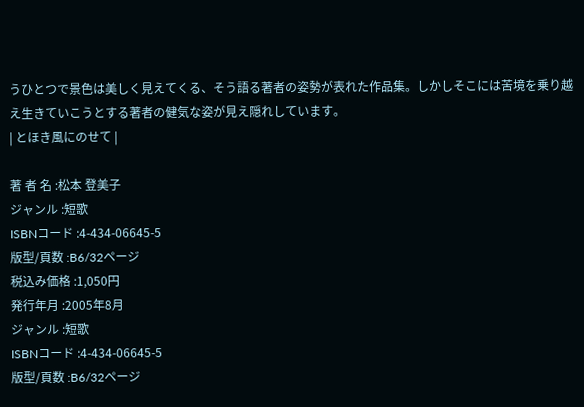うひとつで景色は美しく見えてくる、そう語る著者の姿勢が表れた作品集。しかしそこには苦境を乗り越え生きていこうとする著者の健気な姿が見え隠れしています。
| とほき風にのせて |

著 者 名 :松本 登美子
ジャンル :短歌
ISBNコード :4-434-06645-5
版型/頁数 :B6/32ページ
税込み価格 :1,050円
発行年月 :2005年8月
ジャンル :短歌
ISBNコード :4-434-06645-5
版型/頁数 :B6/32ページ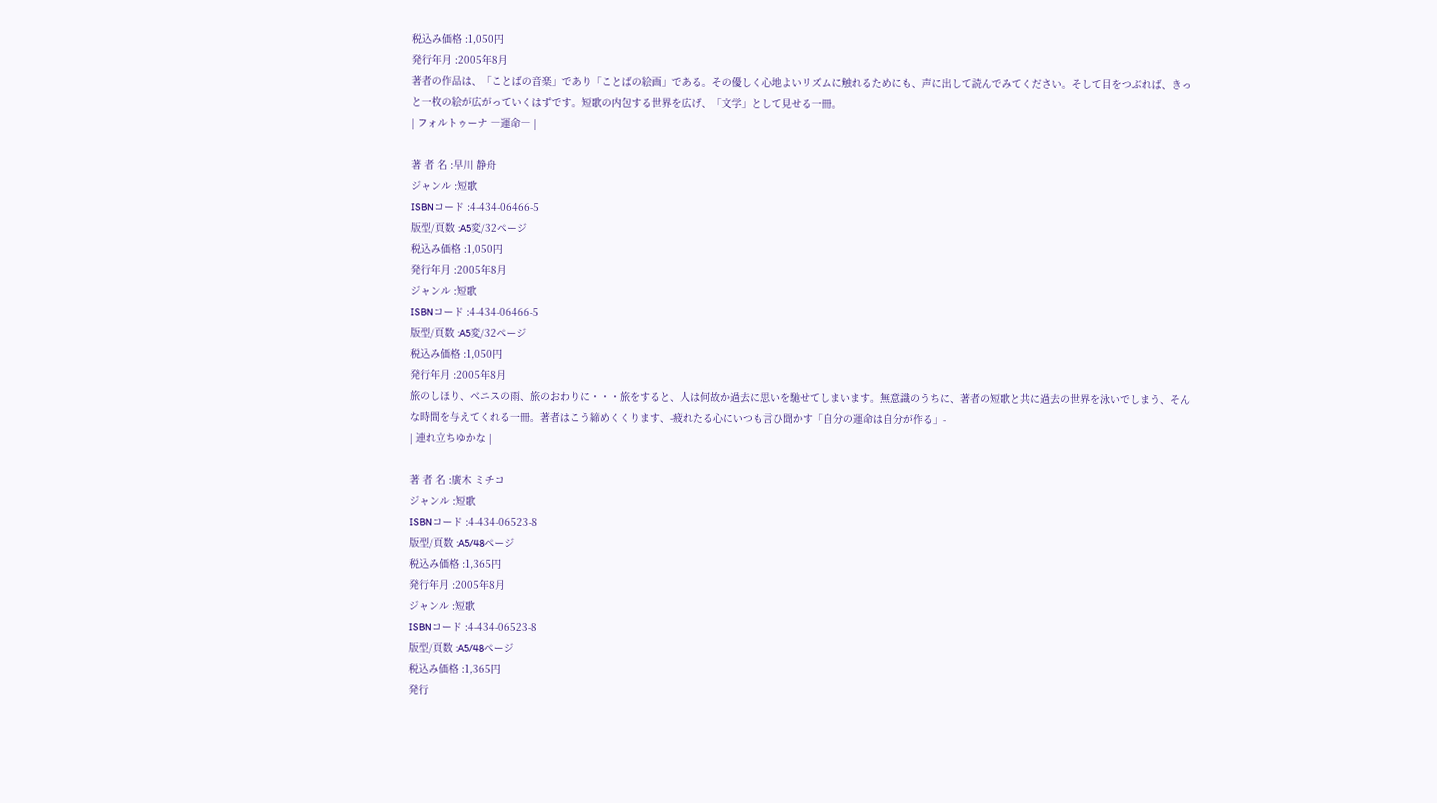税込み価格 :1,050円
発行年月 :2005年8月
著者の作品は、「ことばの音楽」であり「ことばの絵画」である。その優しく心地よいリズムに触れるためにも、声に出して読んでみてください。そして目をつぶれば、きっと一枚の絵が広がっていくはずです。短歌の内包する世界を広げ、「文学」として見せる一冊。
| フォルトゥーナ ―運命― |

著 者 名 :早川 静舟
ジャンル :短歌
ISBNコード :4-434-06466-5
版型/頁数 :A5変/32ページ
税込み価格 :1,050円
発行年月 :2005年8月
ジャンル :短歌
ISBNコード :4-434-06466-5
版型/頁数 :A5変/32ページ
税込み価格 :1,050円
発行年月 :2005年8月
旅のしほり、ベニスの雨、旅のおわりに・・・旅をすると、人は何故か過去に思いを馳せてしまいます。無意識のうちに、著者の短歌と共に過去の世界を泳いでしまう、そんな時間を与えてくれる一冊。著者はこう締めくくります、-疲れたる心にいつも言ひ聞かす「自分の運命は自分が作る」-
| 連れ立ちゆかな |

著 者 名 :廣木 ミチコ
ジャンル :短歌
ISBNコード :4-434-06523-8
版型/頁数 :A5/48ページ
税込み価格 :1,365円
発行年月 :2005年8月
ジャンル :短歌
ISBNコード :4-434-06523-8
版型/頁数 :A5/48ページ
税込み価格 :1,365円
発行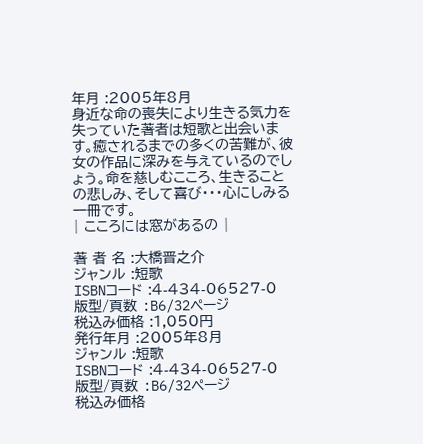年月 :2005年8月
身近な命の喪失により生きる気力を失っていた著者は短歌と出会います。癒されるまでの多くの苦難が、彼女の作品に深みを与えているのでしょう。命を慈しむこころ、生きることの悲しみ、そして喜び・・・心にしみる一冊です。
| こころには窓があるの |

著 者 名 :大橋晋之介
ジャンル :短歌
ISBNコード :4-434-06527-0
版型/頁数 :B6/32ページ
税込み価格 :1,050円
発行年月 :2005年8月
ジャンル :短歌
ISBNコード :4-434-06527-0
版型/頁数 :B6/32ページ
税込み価格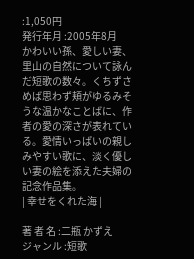:1,050円
発行年月 :2005年8月
かわいい孫、愛しい妻、里山の自然について詠んだ短歌の数々。くちずさめば思わず頬がゆるみそうな温かなことばに、作者の愛の深さが表れている。愛情いっぱいの親しみやすい歌に、淡く優しい妻の絵を添えた夫婦の記念作品集。
| 幸せをくれた海 |

著 者 名 :二瓶 かずえ
ジャンル :短歌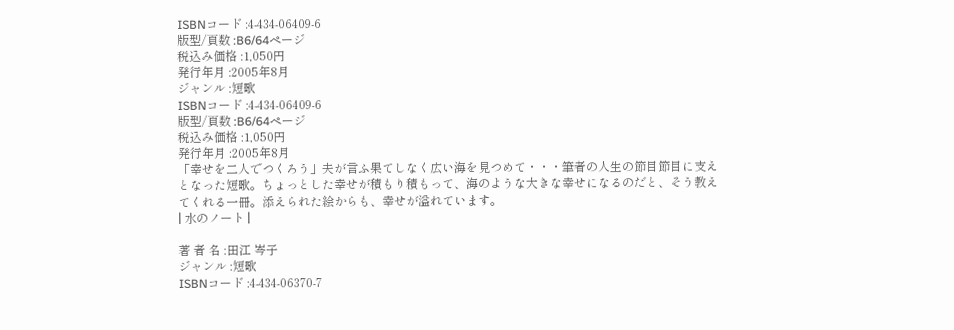ISBNコード :4-434-06409-6
版型/頁数 :B6/64ページ
税込み価格 :1,050円
発行年月 :2005年8月
ジャンル :短歌
ISBNコード :4-434-06409-6
版型/頁数 :B6/64ページ
税込み価格 :1,050円
発行年月 :2005年8月
「幸せを二人でつくろう」夫が言ふ果てしなく広い海を見つめて・・・筆者の人生の節目節目に支えとなった短歌。ちょっとした幸せが積もり積もって、海のような大きな幸せになるのだと、そう教えてくれる一冊。添えられた絵からも、幸せが溢れています。
| 水のノート |

著 者 名 :田江 岑子
ジャンル :短歌
ISBNコード :4-434-06370-7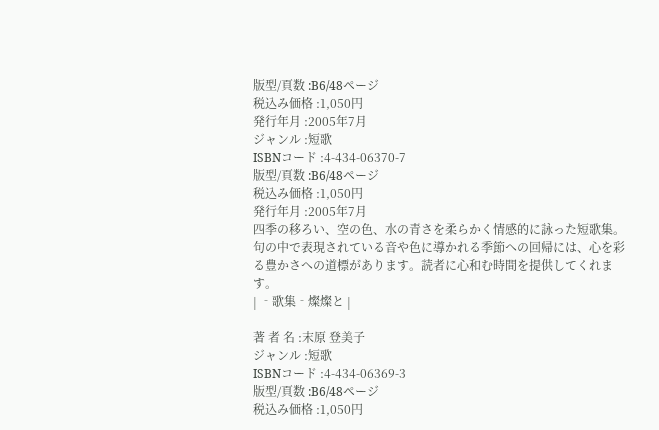版型/頁数 :B6/48ページ
税込み価格 :1,050円
発行年月 :2005年7月
ジャンル :短歌
ISBNコード :4-434-06370-7
版型/頁数 :B6/48ページ
税込み価格 :1,050円
発行年月 :2005年7月
四季の移ろい、空の色、水の青さを柔らかく情感的に詠った短歌集。句の中で表現されている音や色に導かれる季節への回帰には、心を彩る豊かさへの道標があります。読者に心和む時間を提供してくれます。
| ‐歌集‐燦燦と |

著 者 名 :末原 登美子
ジャンル :短歌
ISBNコード :4-434-06369-3
版型/頁数 :B6/48ページ
税込み価格 :1,050円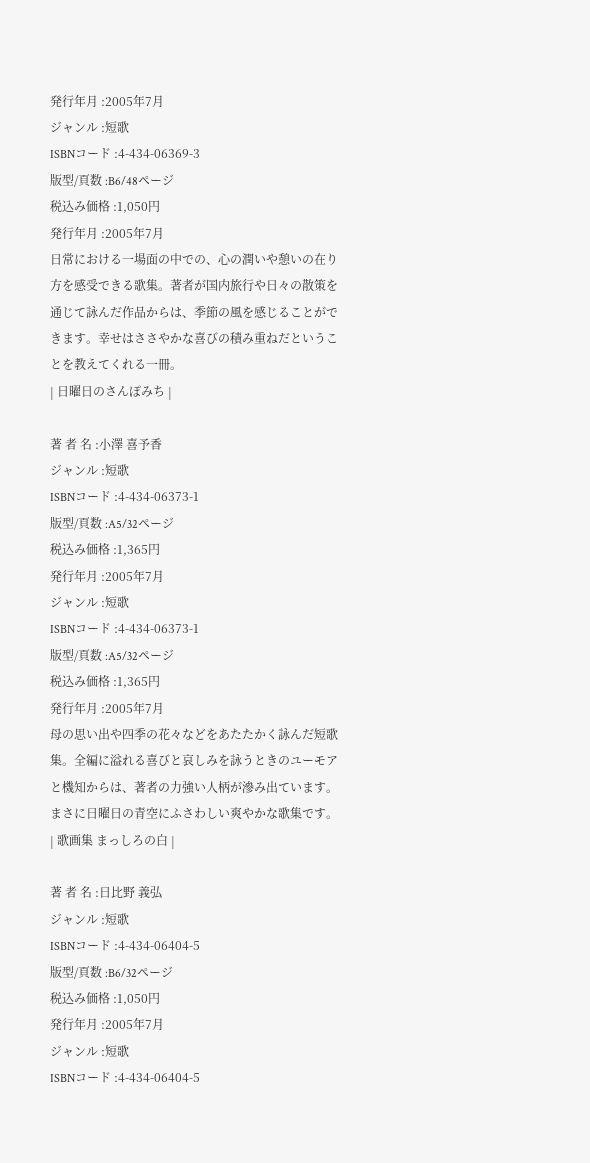発行年月 :2005年7月
ジャンル :短歌
ISBNコード :4-434-06369-3
版型/頁数 :B6/48ページ
税込み価格 :1,050円
発行年月 :2005年7月
日常における一場面の中での、心の潤いや憩いの在り方を感受できる歌集。著者が国内旅行や日々の散策を通じて詠んだ作品からは、季節の風を感じることができます。幸せはささやかな喜びの積み重ねだということを教えてくれる一冊。
| 日曜日のさんぽみち |

著 者 名 :小澤 喜予香
ジャンル :短歌
ISBNコード :4-434-06373-1
版型/頁数 :A5/32ページ
税込み価格 :1,365円
発行年月 :2005年7月
ジャンル :短歌
ISBNコード :4-434-06373-1
版型/頁数 :A5/32ページ
税込み価格 :1,365円
発行年月 :2005年7月
母の思い出や四季の花々などをあたたかく詠んだ短歌集。全編に溢れる喜びと哀しみを詠うときのユーモアと機知からは、著者の力強い人柄が滲み出ています。まさに日曜日の青空にふさわしい爽やかな歌集です。
| 歌画集 まっしろの白 |

著 者 名 :日比野 義弘
ジャンル :短歌
ISBNコード :4-434-06404-5
版型/頁数 :B6/32ページ
税込み価格 :1,050円
発行年月 :2005年7月
ジャンル :短歌
ISBNコード :4-434-06404-5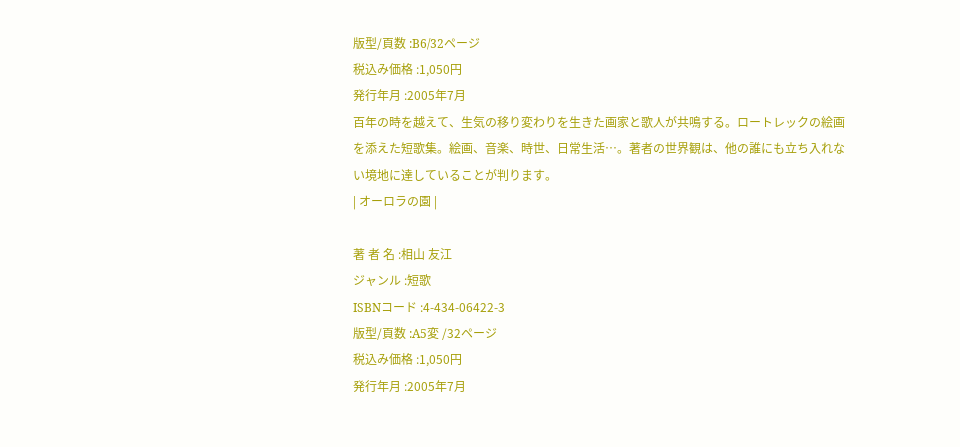版型/頁数 :B6/32ページ
税込み価格 :1,050円
発行年月 :2005年7月
百年の時を越えて、生気の移り変わりを生きた画家と歌人が共鳴する。ロートレックの絵画を添えた短歌集。絵画、音楽、時世、日常生活…。著者の世界観は、他の誰にも立ち入れない境地に達していることが判ります。
| オーロラの園 |

著 者 名 :相山 友江
ジャンル :短歌
ISBNコード :4-434-06422-3
版型/頁数 :A5変 /32ページ
税込み価格 :1,050円
発行年月 :2005年7月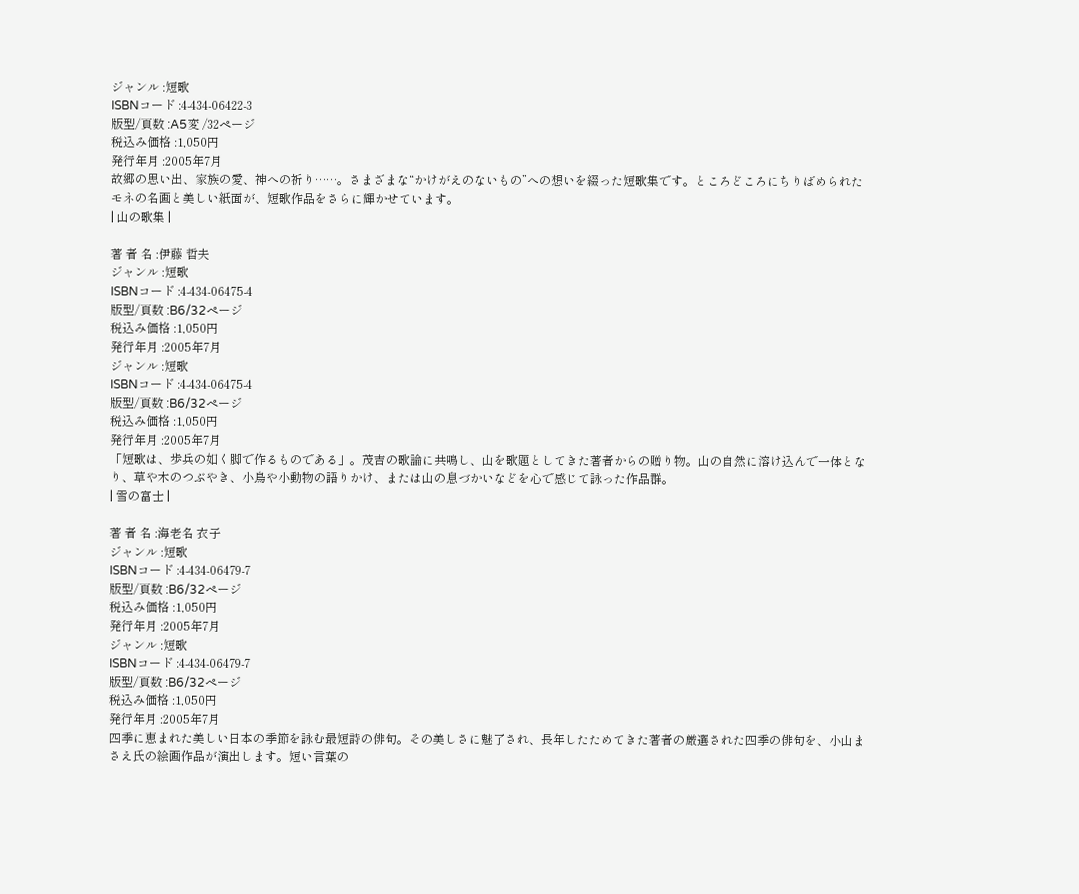ジャンル :短歌
ISBNコード :4-434-06422-3
版型/頁数 :A5変 /32ページ
税込み価格 :1,050円
発行年月 :2005年7月
故郷の思い出、家族の愛、神への祈り……。さまざまな“かけがえのないもの”への想いを綴った短歌集です。ところどころにちりばめられたモネの名画と美しい紙面が、短歌作品をさらに輝かせています。
| 山の歌集 |

著 者 名 :伊藤 哲夫
ジャンル :短歌
ISBNコード :4-434-06475-4
版型/頁数 :B6/32ページ
税込み価格 :1,050円
発行年月 :2005年7月
ジャンル :短歌
ISBNコード :4-434-06475-4
版型/頁数 :B6/32ページ
税込み価格 :1,050円
発行年月 :2005年7月
「短歌は、歩兵の如く脚で作るものである」。茂吉の歌論に共鳴し、山を歌題としてきた著者からの贈り物。山の自然に溶け込んで一体となり、草や木のつぶやき、小鳥や小動物の語りかけ、または山の息づかいなどを心で感じて詠った作品群。
| 雪の富士 |

著 者 名 :海老名 衣子
ジャンル :短歌
ISBNコード :4-434-06479-7
版型/頁数 :B6/32ページ
税込み価格 :1,050円
発行年月 :2005年7月
ジャンル :短歌
ISBNコード :4-434-06479-7
版型/頁数 :B6/32ページ
税込み価格 :1,050円
発行年月 :2005年7月
四季に恵まれた美しい日本の季節を詠む最短詩の俳句。その美しさに魅了され、長年したためてきた著者の厳選された四季の俳句を、小山まさえ氏の絵画作品が演出します。短い言葉の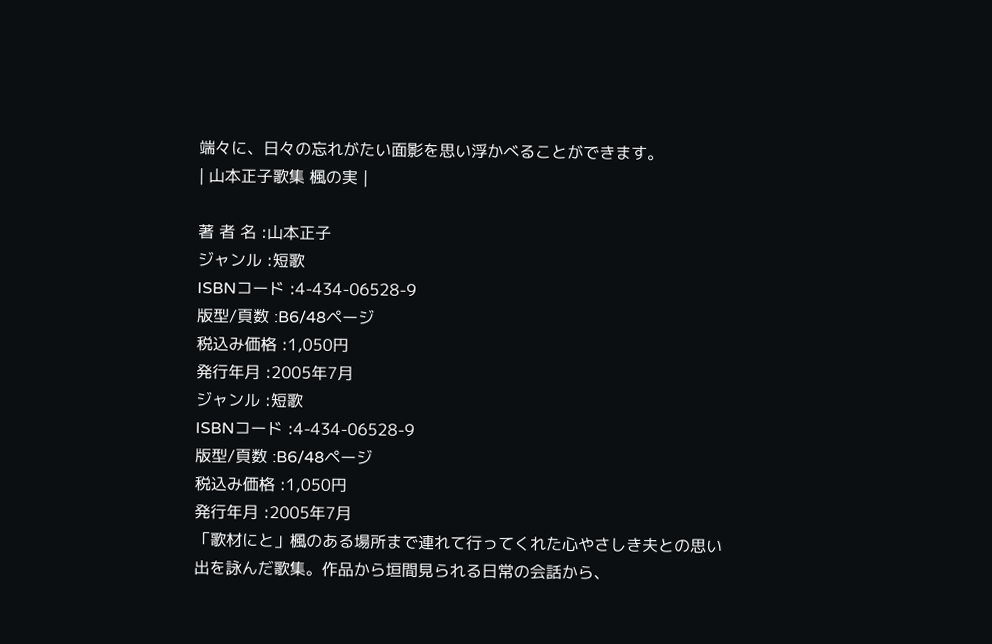端々に、日々の忘れがたい面影を思い浮かべることができます。
| 山本正子歌集 楓の実 |

著 者 名 :山本正子
ジャンル :短歌
ISBNコード :4-434-06528-9
版型/頁数 :B6/48ページ
税込み価格 :1,050円
発行年月 :2005年7月
ジャンル :短歌
ISBNコード :4-434-06528-9
版型/頁数 :B6/48ページ
税込み価格 :1,050円
発行年月 :2005年7月
「歌材にと」楓のある場所まで連れて行ってくれた心やさしき夫との思い出を詠んだ歌集。作品から垣間見られる日常の会話から、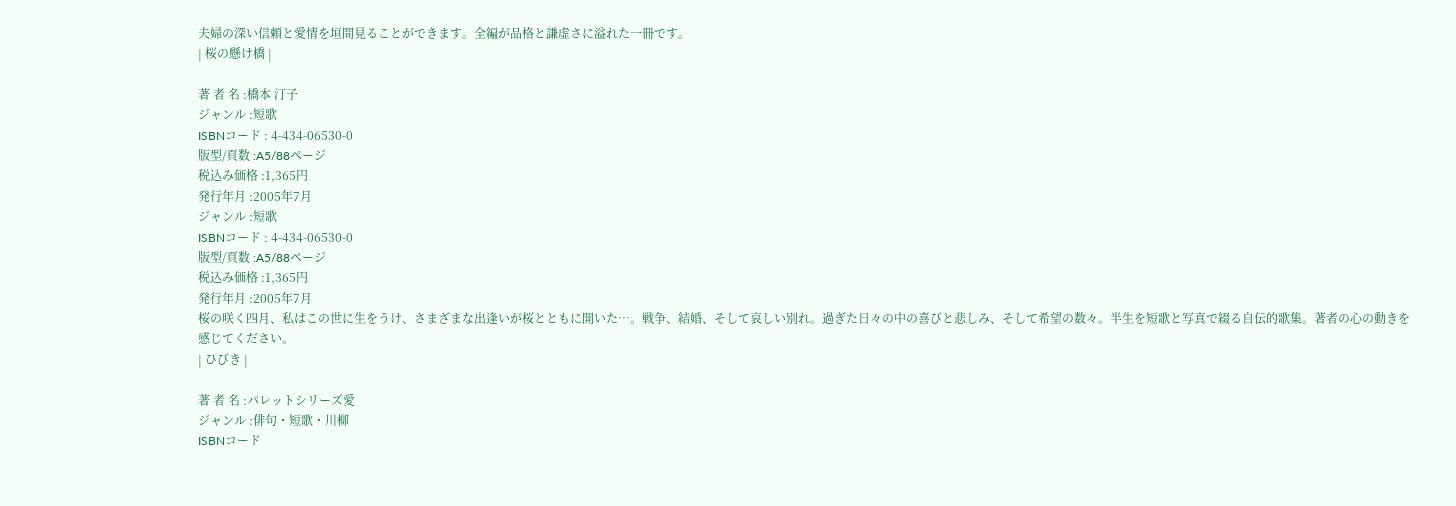夫婦の深い信頼と愛情を垣間見ることができます。全編が品格と謙虚さに溢れた一冊です。
| 桜の懸け橋 |

著 者 名 :橋本 汀子
ジャンル :短歌
ISBNコード : 4-434-06530-0
版型/頁数 :A5/88ページ
税込み価格 :1,365円
発行年月 :2005年7月
ジャンル :短歌
ISBNコード : 4-434-06530-0
版型/頁数 :A5/88ページ
税込み価格 :1,365円
発行年月 :2005年7月
桜の咲く四月、私はこの世に生をうけ、さまざまな出逢いが桜とともに開いた…。戦争、結婚、そして哀しい別れ。過ぎた日々の中の喜びと悲しみ、そして希望の数々。半生を短歌と写真で綴る自伝的歌集。著者の心の動きを感じてください。
| ひびき |

著 者 名 :パレットシリーズ愛
ジャンル :俳句・短歌・川柳
ISBNコード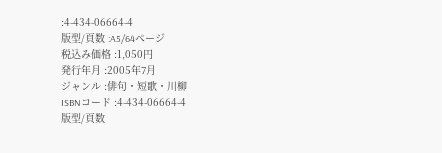:4-434-06664-4
版型/頁数 :A5/64ページ
税込み価格 :1,050円
発行年月 :2005年7月
ジャンル :俳句・短歌・川柳
ISBNコード :4-434-06664-4
版型/頁数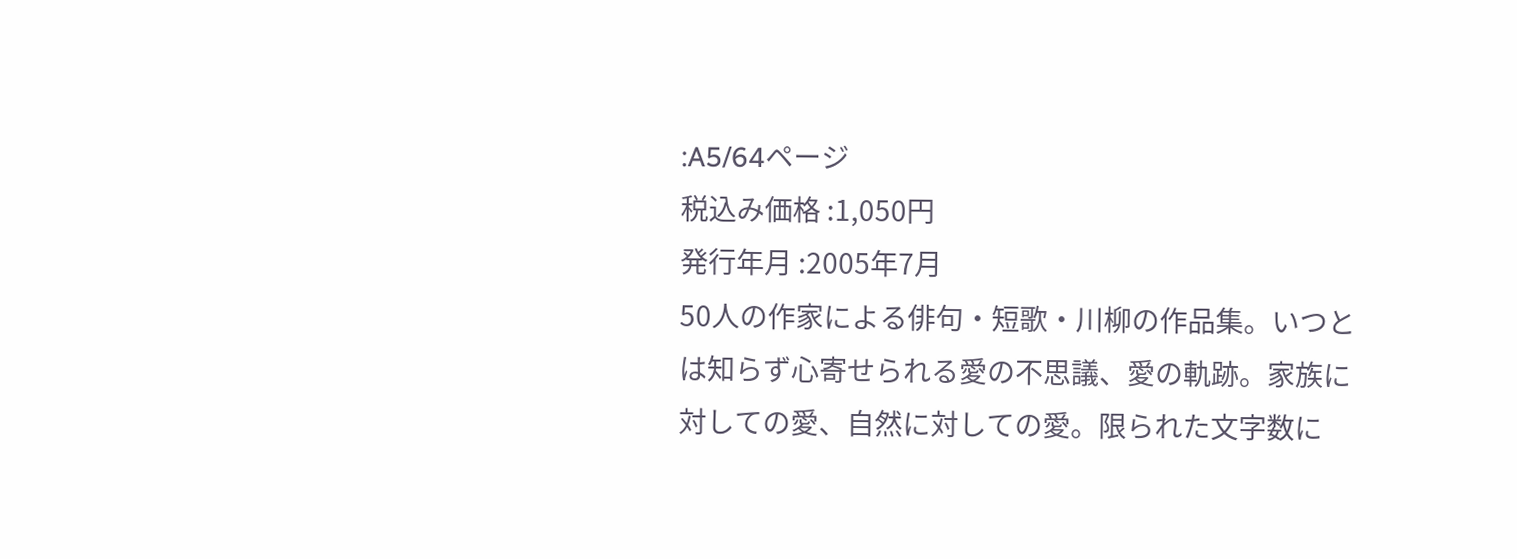:A5/64ページ
税込み価格 :1,050円
発行年月 :2005年7月
50人の作家による俳句・短歌・川柳の作品集。いつとは知らず心寄せられる愛の不思議、愛の軌跡。家族に対しての愛、自然に対しての愛。限られた文字数に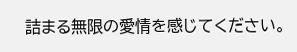詰まる無限の愛情を感じてください。